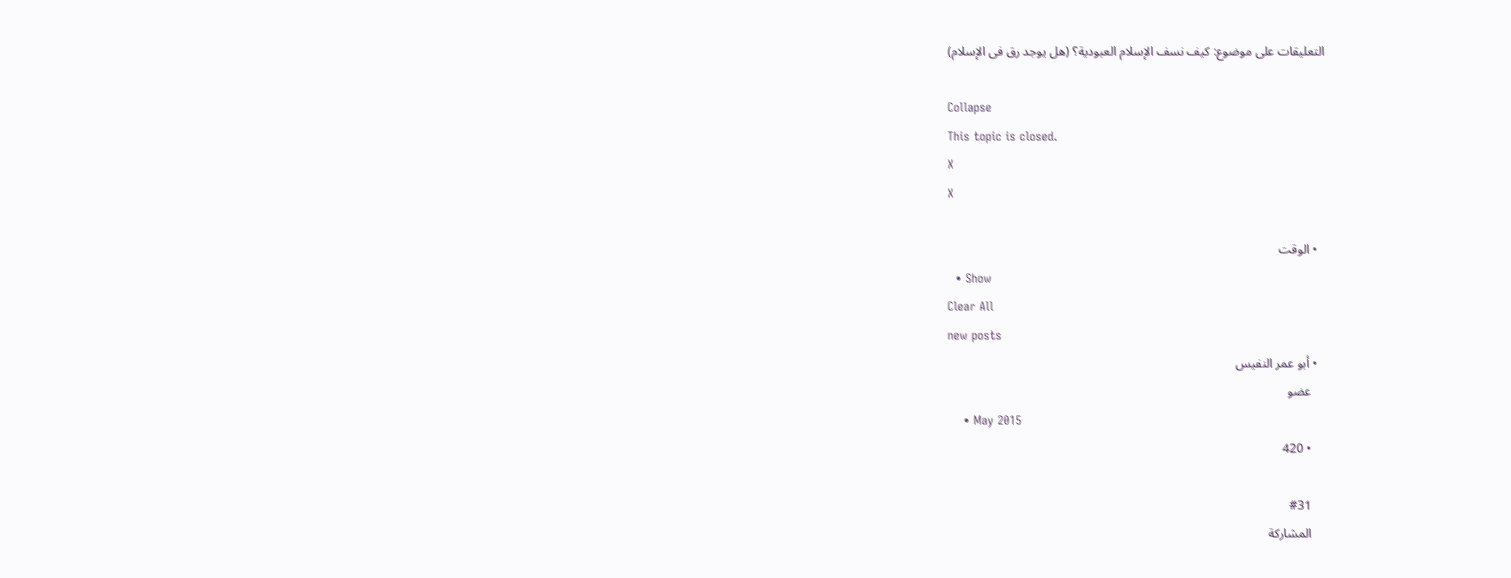التعليقات على موضوع: كيف نسف الإسلام العبودية؟ (هل يوجد رق فى الإسلام)

Collapse
This topic is closed.
X
X

  • الوقت
  • Show
Clear All
new posts
  • أبو عمر النفيس
    عضو
    • May 2015
    • 420

    #31
    المشاركة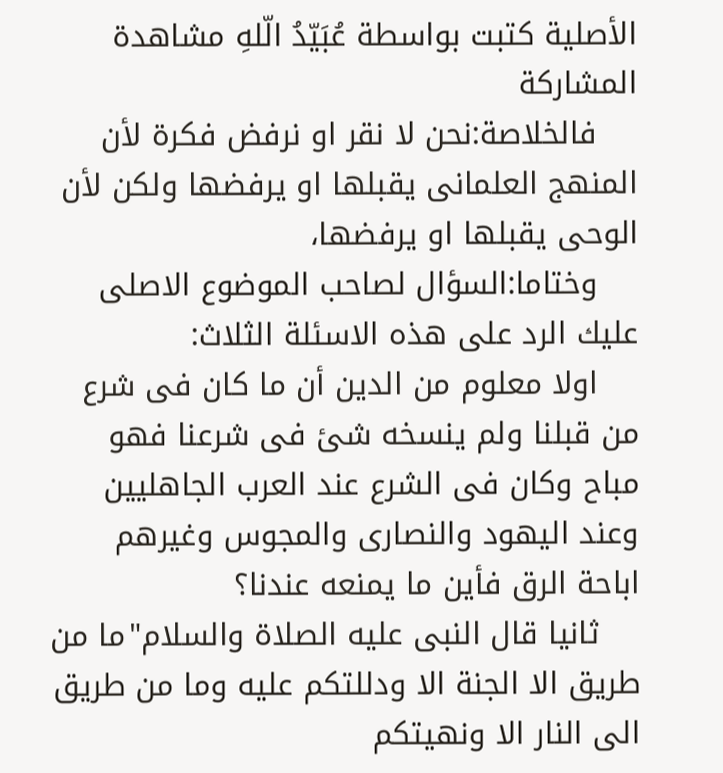الأصلية كتبت بواسطة عُبَيّدُ الّلهِ مشاهدة المشاركة
    فالخلاصة:نحن لا نقر او نرفض فكرة لأن المنهج العلمانى يقبلها او يرفضها ولكن لأن الوحى يقبلها او يرفضها،
    وختاما:السؤال لصاحب الموضوع الاصلى عليك الرد على هذه الاسئلة الثلاث:
    اولا معلوم من الدين أن ما كان فى شرع من قبلنا ولم ينسخه شئ فى شرعنا فهو مباح وكان فى الشرع عند العرب الجاهليين وعند اليهود والنصارى والمجوس وغيرهم اباحة الرق فأين ما يمنعه عندنا؟
    ثانيا قال النبى عليه الصلاة والسلام"ما من طريق الا الجنة الا ودللتكم عليه وما من طريق الى النار الا ونهيتكم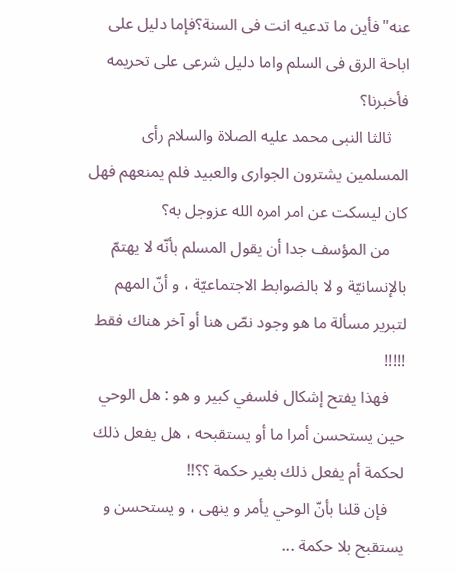عنه"فأين ما تدعيه انت فى السنة؟فإما دليل على اباحة الرق فى السلم واما دليل شرعى على تحريمه فأخبرنا؟
    ثالثا النبى محمد عليه الصلاة والسلام رأى المسلمين يشترون الجوارى والعبيد فلم يمنعهم فهل كان ليسكت عن امر امره الله عزوجل به؟
    من المؤسف جدا أن يقول المسلم بأنّه لا يهتمّ بالإنسانيّة و لا بالضوابط الاجتماعيّة ، و أنّ المهم لتبرير مسألة ما هو وجود نصّ هنا أو آخر هناك فقط !!!!!
    فهذا يفتح إشكال فلسفي كبير و هو : هل الوحي حين يستحسن أمرا ما أو يستقبحه ، هل يفعل ذلك لحكمة أم يفعل ذلك بغير حكمة ؟؟!!
    فإن قلنا بأنّ الوحي يأمر و ينهى ، و يستحسن و يستقبح بلا حكمة ...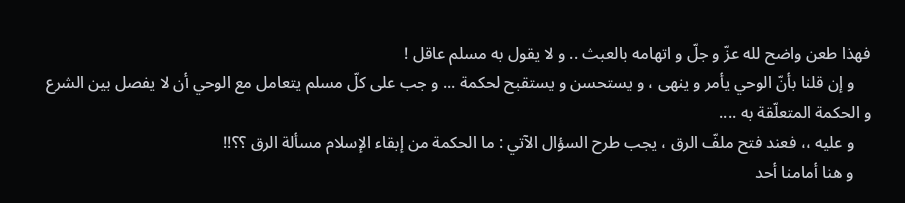فهذا طعن واضح لله عزّ و جلّ و اتهامه بالعبث .. و لا يقول به مسلم عاقل !
    و إن قلنا بأنّ الوحي يأمر و ينهى ، و يستحسن و يستقبح لحكمة ... و جب على كلّ مسلم يتعامل مع الوحي أن لا يفصل بين الشرع و الحكمة المتعلّقة به ....
    و عليه ،، فعند فتح ملفّ الرق ، يجب طرح السؤال الآتي : ما الحكمة من إبقاء الإسلام مسألة الرق ؟؟!!
    و هنا أمامنا أحد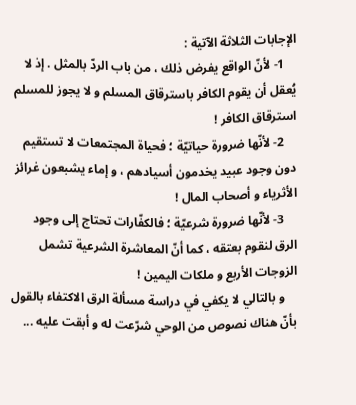الإجابات الثلاثة الآتية :
    1- لأنّ الواقع يفرض ذلك ، من باب الردّ بالمثل . إذ لا يُعقل أن يقوم الكافر باسترقاق المسلم و لا يجوز للمسلم استرقاق الكافر !
    2- لأنّها ضرورة حياتيّة ؛ فحياة المجتمعات لا تستقيم دون وجود عبيد يخدمون أسيادهم ، و إماء يشبعون غرائز الأثرياء و أصحاب المال !
    3- لأنّها ضرورة شرعيّة ؛ فالكفّارات تحتاج إلى وجود الرق لنقوم بعتقه ، كما أنّ المعاشرة الشرعية تشمل الزوجات الأربع و ملكات اليمين !
    و بالتالي لا يكفي في دراسة مسألة الرق الاكتفاء بالقول بأنّ هناك نصوص من الوحي شرّعت له و أبقت عليه ...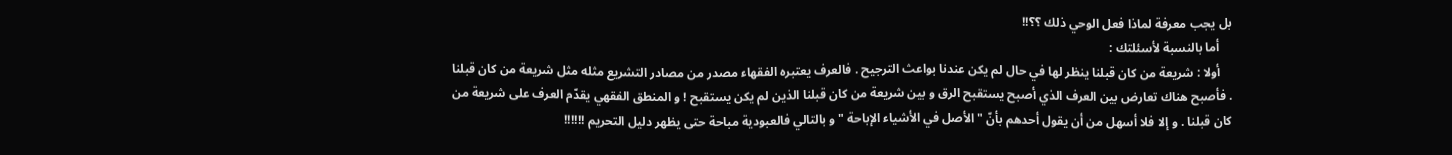بل يجب معرفة لماذا فعل الوحي ذلك ؟؟!!
    أما بالنسبة لأسئلتك :
    أولا : شريعة من كان قبلنا ينظر لها في حال لم يكن عندنا بواعث الترجيح . فالعرف يعتبره الفقهاء مصدر من مصادر التشريع مثله مثل شريعة من كان قبلنا . فأصبح هناك تعارض بين العرف الذي أصبح يستقبح الرق و بين شريعة من كان قبلنا الذين لم يكن يستقبح ! و المنطق الفقهي يقدّم العرف على شريعة من كان قبلنا . و إلا فلا أسهل من أن يقول أحدهم بأنّ " الأصل في الأشياء الإباحة " و بالتالي فالعبودية مباحة حتى يظهر دليل التحريم !!!!!!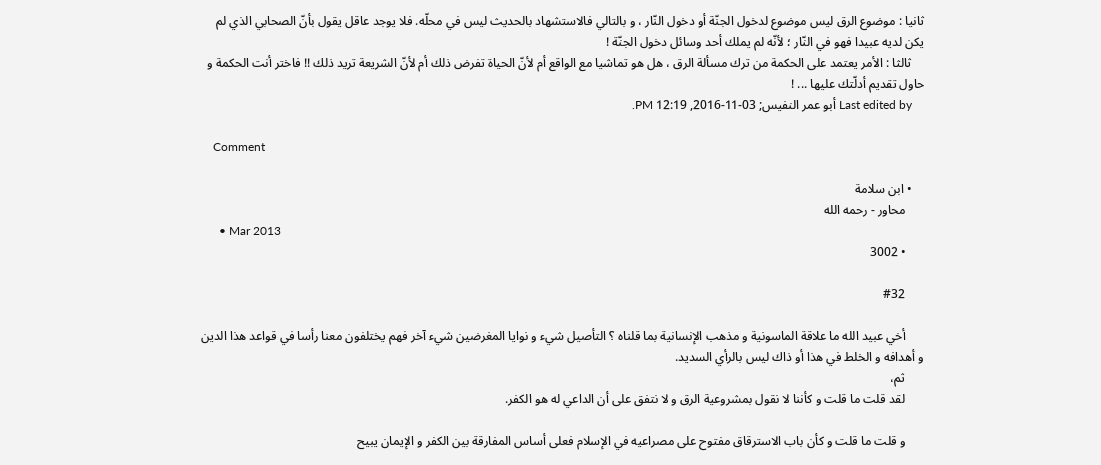ثانيا : موضوع الرق ليس موضوع لدخول الجنّة أو دخول النّار ، و بالتالي فالاستشهاد بالحديث ليس في محلّه. فلا يوجد عاقل يقول بأنّ الصحابي الذي لم يكن لديه عبيدا فهو في النّار ؛ لأنّه لم يملك أحد وسائل دخول الجنّة !
    ثالثا : الأمر يعتمد على الحكمة من ترك مسألة الرق ، هل هو تماشيا مع الواقع أم لأنّ الحياة تفرض ذلك أم لأنّ الشريعة تريد ذلك !! فاختر أنت الحكمة و حاول تقديم أدلّتك عليها ... !
    Last edited by أبو عمر النفيس; 03-11-2016, 12:19 PM.

    Comment

    • ابن سلامة
      محاور - رحمه الله
      • Mar 2013
      • 3002

      #32

      أخي عبيد الله ما علاقة الماسونية و مذهب الإنسانية بما قلناه ؟ التأصيل شيء و نوايا المغرضين شيء آخر فهم يختلفون معنا رأسا في قواعد هذا الدين و أهدافه و الخلط في هذا أو ذاك ليس بالرأي السديد.
      ثم،
      لقد قلت ما قلت و كأننا لا نقول بمشروعية الرق و لا نتفق على أن الداعي له هو الكفر.

      و قلت ما قلت و كأن باب الاسترقاق مفتوح على مصراعيه في الإسلام فعلى أساس المفارقة بين الكفر و الإيمان يبيح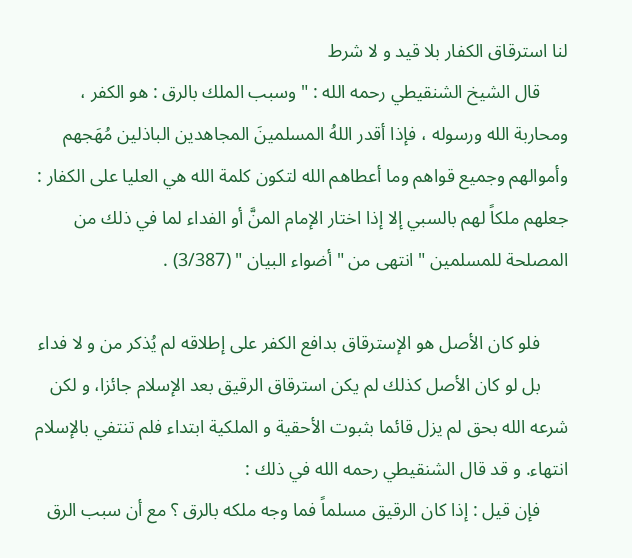لنا استرقاق الكفار بلا قيد و لا شرط
      قال الشيخ الشنقيطي رحمه الله : " وسبب الملك بالرق : هو الكفر ، ومحاربة الله ورسوله ، فإذا أقدر اللهُ المسلمينَ المجاهدين الباذلين مُهَجهم وأموالهم وجميع قواهم وما أعطاهم الله لتكون كلمة الله هي العليا على الكفار : جعلهم ملكاً لهم بالسبي إلا إذا اختار الإمام المنَّ أو الفداء لما في ذلك من المصلحة للمسلمين " انتهى من " أضواء البيان " (3/387) .

      فلو كان الأصل هو الإسترقاق بدافع الكفر على إطلاقه لم يُذكر من و لا فداء
      بل لو كان الأصل كذلك لم يكن استرقاق الرقيق بعد الإسلام جائزا، و لكن شرعه الله بحق لم يزل قائما بثبوت الأحقية و الملكية ابتداء فلم تنتفي بالإسلام انتهاء. و قد قال الشنقيطي رحمه الله في ذلك :
      فإن قيل : إذا كان الرقيق مسلماً فما وجه ملكه بالرق ؟ مع أن سبب الرق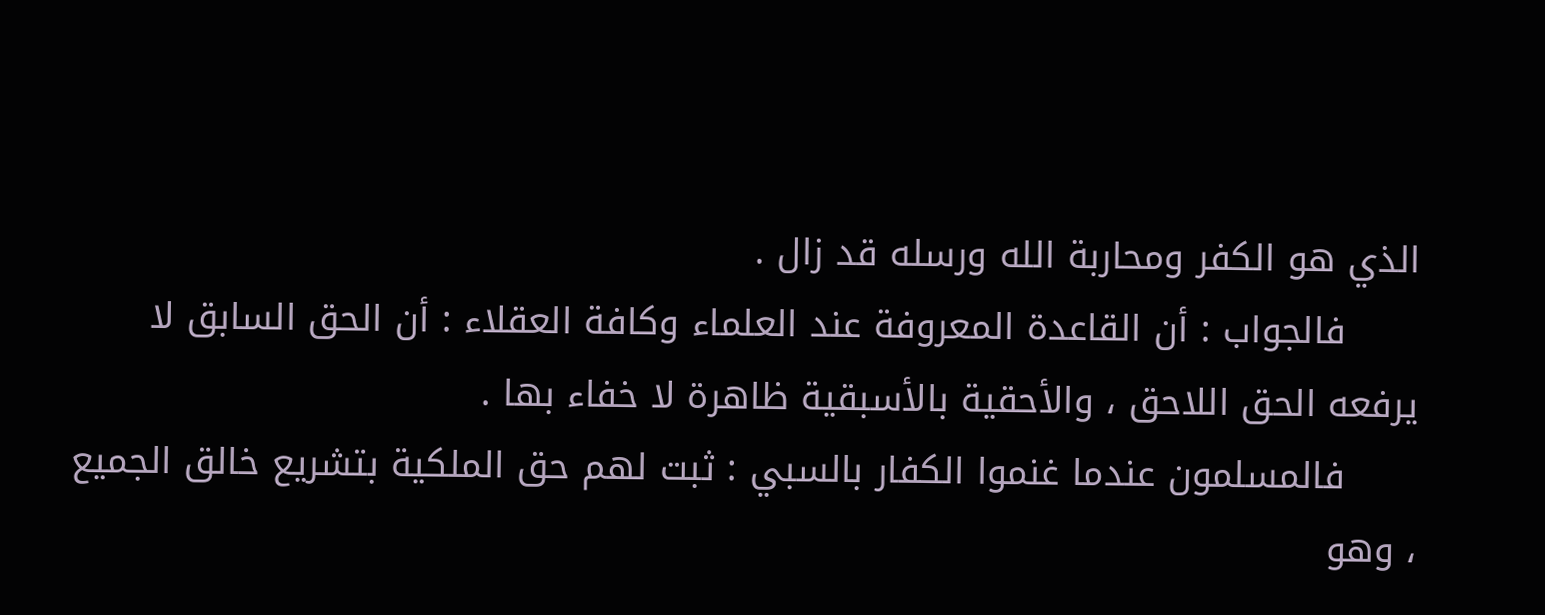الذي هو الكفر ومحاربة الله ورسله قد زال .
      فالجواب : أن القاعدة المعروفة عند العلماء وكافة العقلاء : أن الحق السابق لا يرفعه الحق اللاحق ، والأحقية بالأسبقية ظاهرة لا خفاء بها .
      فالمسلمون عندما غنموا الكفار بالسبي : ثبت لهم حق الملكية بتشريع خالق الجميع ، وهو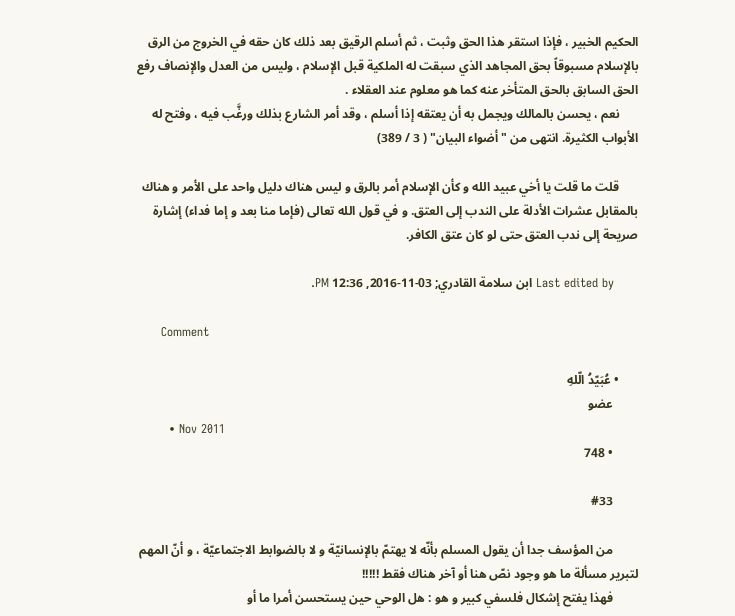الحكيم الخبير ، فإذا استقر هذا الحق وثبت ، ثم أسلم الرقيق بعد ذلك كان حقه في الخروج من الرق بالإسلام مسبوقاً بحق المجاهد الذي سبقت له الملكية قبل الإسلام ، وليس من العدل والإنصاف رفع الحق السابق بالحق المتأخر عنه كما هو معلوم عند العقلاء .
      نعم ، يحسن بالمالك ويجمل به أن يعتقه إذا أسلم ، وقد أمر الشارع بذلك ورغَّب فيه ، وفتح له الأبواب الكثيرة. انتهى من "أضواء البيان" ( 3 / 389)

      قلت ما قلت يا أخي عبيد الله و كأن الإسلام أمر بالرق و ليس هناك دليل واحد على الأمر و هناك بالمقابل عشرات الأدلة على الندب إلى العتق. و في قول الله تعالى (فإما منا بعد و إما فداء) إشارة صريحة إلى ندب العتق حتى لو كان عتق الكافر.

      Last edited by ابن سلامة القادري; 03-11-2016, 12:36 PM.

      Comment

      • عُبَيّدُ الّلهِ
        عضو
        • Nov 2011
        • 748

        #33

        من المؤسف جدا أن يقول المسلم بأنّه لا يهتمّ بالإنسانيّة و لا بالضوابط الاجتماعيّة ، و أنّ المهم لتبرير مسألة ما هو وجود نصّ هنا أو آخر هناك فقط !!!!!
        فهذا يفتح إشكال فلسفي كبير و هو : هل الوحي حين يستحسن أمرا ما أو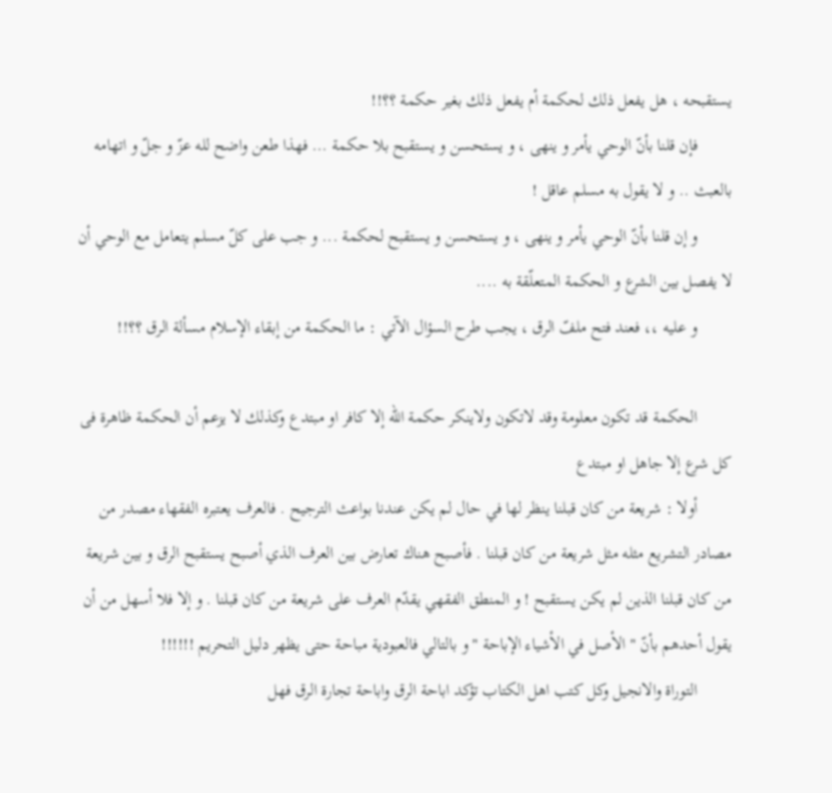يستقبحه ، هل يفعل ذلك لحكمة أم يفعل ذلك بغير حكمة ؟؟!!
        فإن قلنا بأنّ الوحي يأمر و ينهى ، و يستحسن و يستقبح بلا حكمة ... فهذا طعن واضح لله عزّ و جلّ و اتهامه بالعبث .. و لا يقول به مسلم عاقل !
        و إن قلنا بأنّ الوحي يأمر و ينهى ، و يستحسن و يستقبح لحكمة ... و جب على كلّ مسلم يتعامل مع الوحي أن لا يفصل بين الشرع و الحكمة المتعلّقة به ....
        و عليه ،، فعند فتح ملفّ الرق ، يجب طرح السؤال الآتي : ما الحكمة من إبقاء الإسلام مسألة الرق ؟؟!!

        الحكمة قد تكون معلومة وقد لاتكون ولاينكر حكمة الله إلا كافر او مبتدع وكذلك لا يزعم أن الحكمة ظاهرة فى كل شرع إلا جاهل او مبتدع
        أولا : شريعة من كان قبلنا ينظر لها في حال لم يكن عندنا بواعث الترجيح . فالعرف يعتبره الفقهاء مصدر من مصادر التشريع مثله مثل شريعة من كان قبلنا . فأصبح هناك تعارض بين العرف الذي أصبح يستقبح الرق و بين شريعة من كان قبلنا الذين لم يكن يستقبح ! و المنطق الفقهي يقدّم العرف على شريعة من كان قبلنا . و إلا فلا أسهل من أن يقول أحدهم بأنّ " الأصل في الأشياء الإباحة " و بالتالي فالعبودية مباحة حتى يظهر دليل التحريم !!!!!!
        التوراة والانجيل وكل كتب اهل الكتاب تؤكد اباحة الرق واباحة تجارة الرق فهل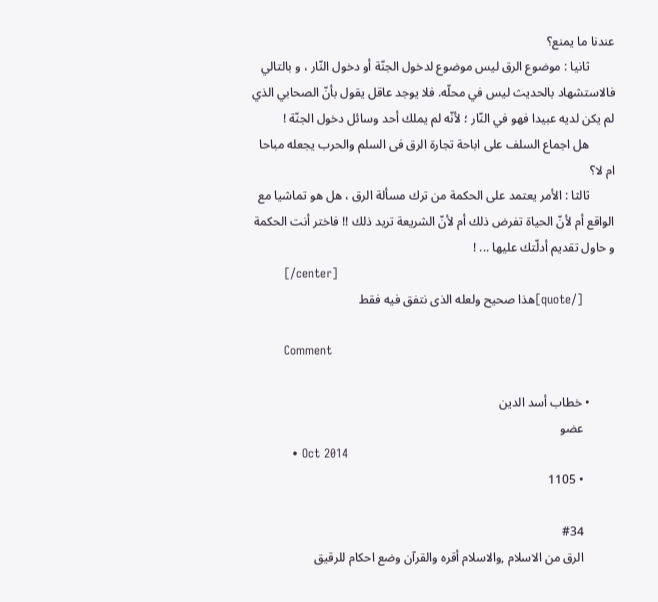عندنا ما يمنع؟
        ثانيا : موضوع الرق ليس موضوع لدخول الجنّة أو دخول النّار ، و بالتالي فالاستشهاد بالحديث ليس في محلّه. فلا يوجد عاقل يقول بأنّ الصحابي الذي لم يكن لديه عبيدا فهو في النّار ؛ لأنّه لم يملك أحد وسائل دخول الجنّة !
        هل اجماع السلف على اباحة تجارة الرق فى السلم والحرب يجعله مباحا ام لا؟
        ثالثا : الأمر يعتمد على الحكمة من ترك مسألة الرق ، هل هو تماشيا مع الواقع أم لأنّ الحياة تفرض ذلك أم لأنّ الشريعة تريد ذلك !! فاختر أنت الحكمة و حاول تقديم أدلّتك عليها ... !
        [/center]
        [/quote]هذا صحيح ولعله الذى نتفق فيه فقط

        Comment

        • خطاب أسد الدين
          عضو
          • Oct 2014
          • 1105

          #34
          الرق من الاسلام ,والاسلام أقره والقرآن وضع احكام للرقيق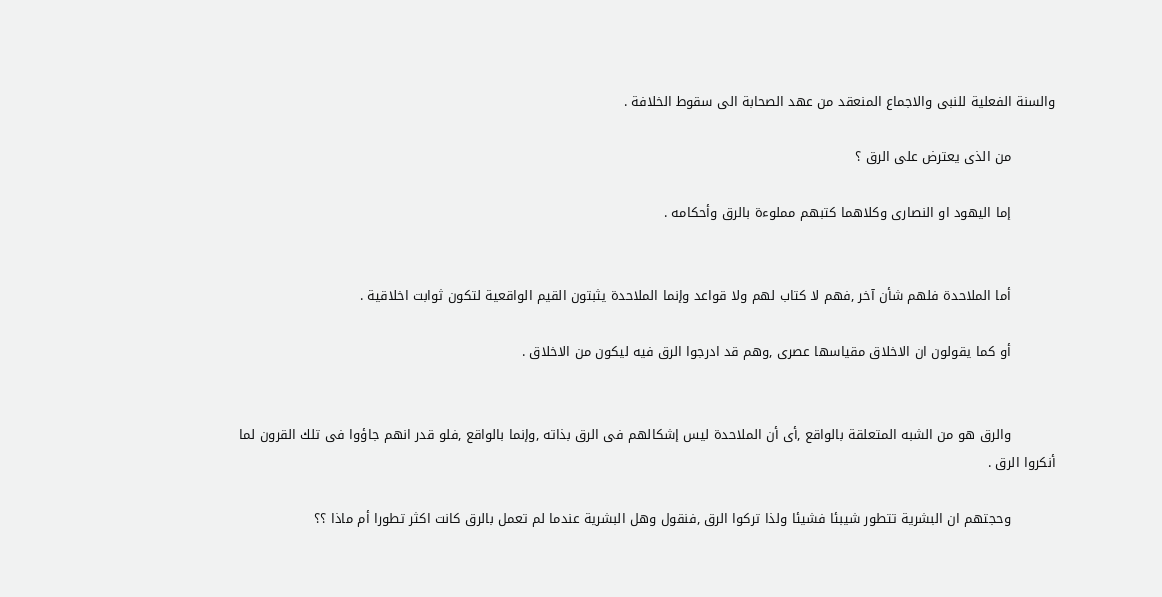والسنة الفعلية للنبى والاجماع المنعقد من عهد الصحابة الى سقوط الخلافة .

          من الذى يعترض على الرق ؟

          إما اليهود او النصارى وكلاهما كتبهم مملوءة بالرق وأحكامه .


          أما الملاحدة فلهم شأن آخر ,فهم لا كتاب لهم ولا قواعد وإنما الملاحدة يثبتون القيم الواقعية لتكون ثوابت اخلاقية .

          أو كما يقولون ان الاخلاق مقياسها عصرى ,وهم قد ادرجوا الرق فيه ليكون من الاخلاق .


          والرق هو من الشبه المتعلقة بالواقع ,أى أن الملاحدة ليس إشكالهم فى الرق بذاته ,وإنما بالواقع ,فلو قدر انهم جاؤوا فى تلك القرون لما أنكروا الرق .

          وحجتهم ان البشرية تتطور شيبئا فشيئا ولذا تركوا الرق ,فنقول وهل البشرية عندما لم تعمل بالرق كانت اكثر تطورا أم ماذا ؟؟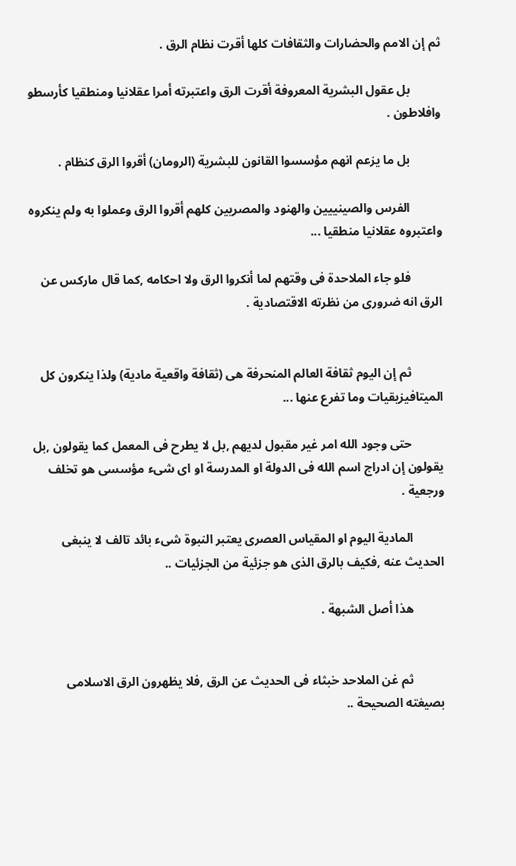ثم إن الامم والحضارات والثقافات كلها أقرت نظام الرق .

          بل عقول البشرية المعروفة أقرت الرق واعتبرته أمرا عقلانيا ومنطقيا كأرسطو وافلاطون .

          بل ما يزعم انهم مؤسسوا القانون للبشرية (الرومان) أقروا الرق كنظام .

          الفرس والصينييين والهنود والمصريين كلهم أقروا الرق وعملوا به ولم ينكروه واعتبروه عقلانيا منطقيا ...

          فلو جاء الملاحدة فى وقتهم لما أنكروا الرق ولا احكامه ,كما قال ماركس عن الرق انه ضرورى من نظرته الاقتصادية .


          ثم إن اليوم ثقافة العالم المنحرفة هى (ثقافة واقعية مادية) ولذا ينكرون كل الميتافيزيقيات وما تفرع عنها ...

          حتى وجود الله امر غير مقبول لديهم ,بل لا يطرح فى المعمل كما يقولون ,بل يقولون إن ادراج اسم الله فى الدولة او المدرسة او اى شىء مؤسسى هو تخلف ورجعية .

          المادية اليوم او المقياس العصرى يعتبر النبوة شىء بائد تالف لا ينبغى الحديث عنه ,فكيف بالرق الذى هو جزئية من الجزئيات ..

          هذا أصل الشبهة .


          ثم غن الملاحد خبثاء فى الحديث عن الرق ,فلا يظهرون الرق الاسلامى بصيغته الصحيحة ..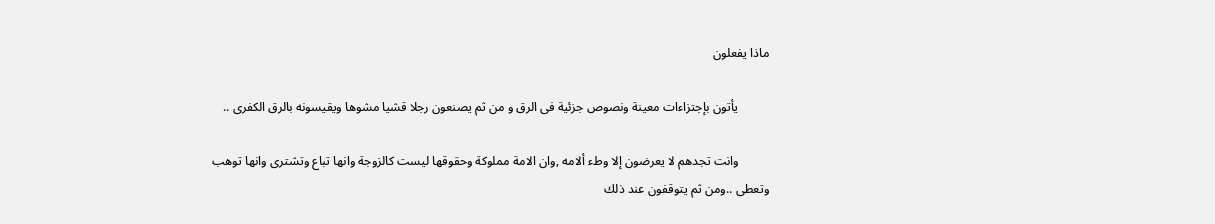ماذا يفعلون

          يأتون بإجتزاءات معينة ونصوص جزئية فى الرق و من ثم يصنعون رجلا قشيا مشوها ويقيسونه بالرق الكفرى ..

          وانت تجدهم لا يعرضون إلا وطء ألامه ,وان الامة مملوكة وحقوقها ليست كالزوجة وانها تباع وتشترى وانها توهب وتعطى ..ومن ثم يتوقفون عند ذلك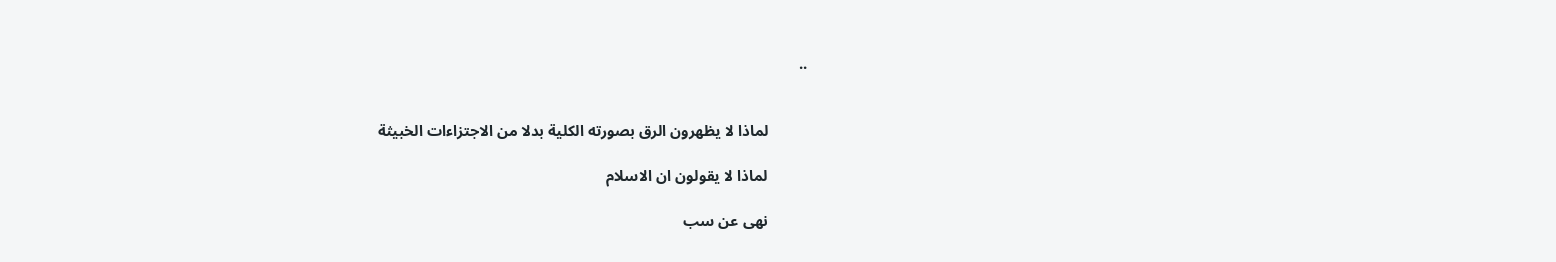..


          لماذا لا يظهرون الرق بصورته الكلية بدلا من الاجتزاءات الخبيثة

          لماذا لا يقولون ان الاسلام

          نهى عن سب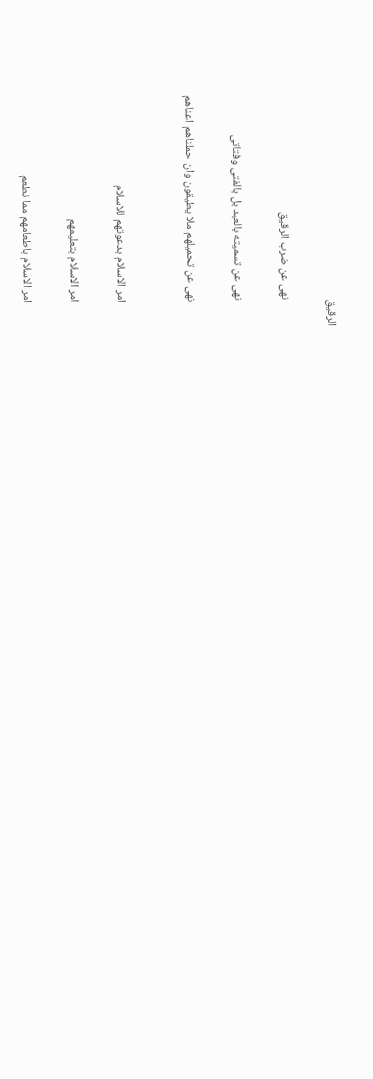الرقيق

          نهى عن ضرب الرقيق

          نهى عن تسميته بالعبد بل بالفتى وفتاتى

          نهى عن تحميلهم ملا يطيقون وان حملناهم اعناهم


          امر الاسلام بدعوتهم للاسلام

          امر الاسلام بتعليمهم

          امر الاسلام باطعامهم مما نطعم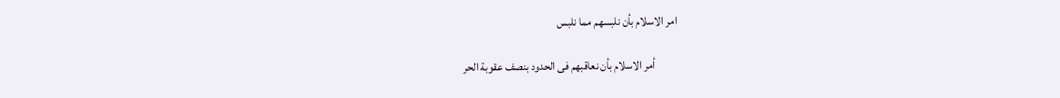امر الاسلام بأن نلبسهم مما نلبس

          أمر الاسلام بأن نعاقبهم فى الحدود بنصف عقوبة الحر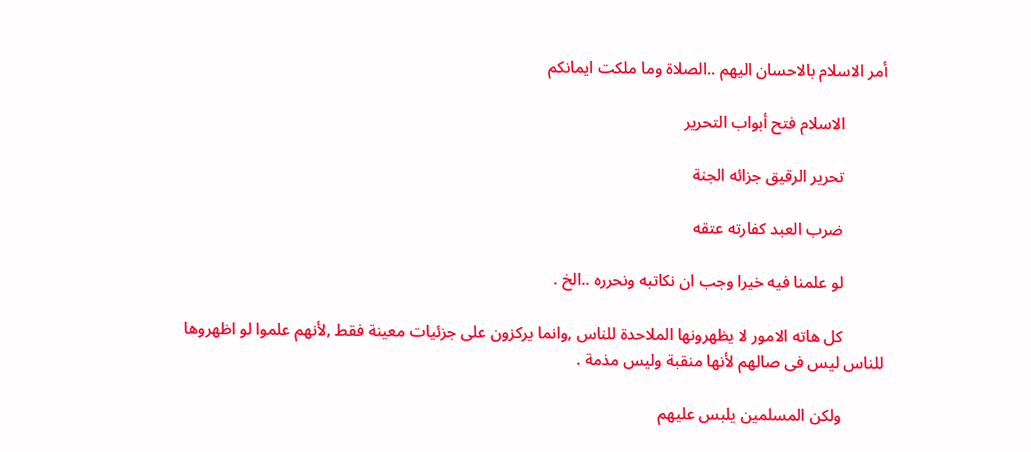أمر الاسلام بالاحسان اليهم ..الصلاة وما ملكت ايمانكم

          الاسلام فتح أبواب التحرير

          تحرير الرقيق جزائه الجنة

          ضرب العبد كفارته عتقه

          لو علمنا فيه خيرا وجب ان نكاتبه ونحرره ..الخ .

          كل هاته الامور لا يظهرونها الملاحدة للناس ,وانما يركزون على جزئيات معينة فقط ,لأنهم علموا لو اظهروها للناس ليس فى صالهم لأنها منقبة وليس مذمة .

          ولكن المسلمين يلبس عليهم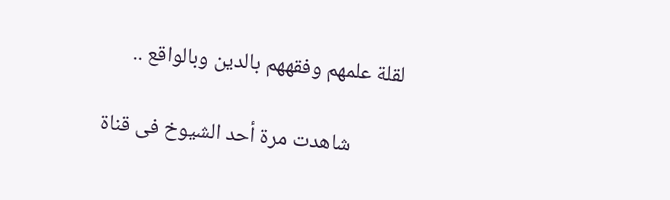لقلة علمهم وفقههم بالدين وبالواقع ..

          شاهدت مرة أحد الشيوخ فى قناة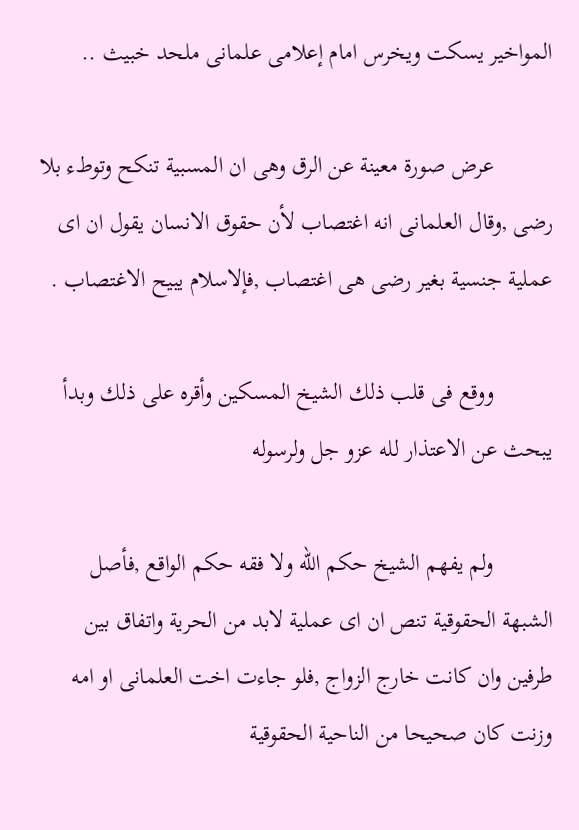المواخير يسكت ويخرس امام إعلامى علمانى ملحد خبيث ..

          عرض صورة معينة عن الرق وهى ان المسبية تنكح وتوطء بلا رضى ,وقال العلمانى انه اغتصاب لأن حقوق الانسان يقول ان اى عملية جنسية بغير رضى هى اغتصاب ,فإلاسلام يبيح الاغتصاب .

          ووقع فى قلب ذلك الشيخ المسكين وأقره على ذلك وبدأ يبحث عن الاعتذار لله عزو جل ولرسوله

          ولم يفهم الشيخ حكم الله ولا فقه حكم الواقع ,فأصل الشبهة الحقوقية تنص ان اى عملية لابد من الحرية واتفاق بين طرفين وان كانت خارج الزواج ,فلو جاءت اخت العلمانى او امه وزنت كان صحيحا من الناحية الحقوقية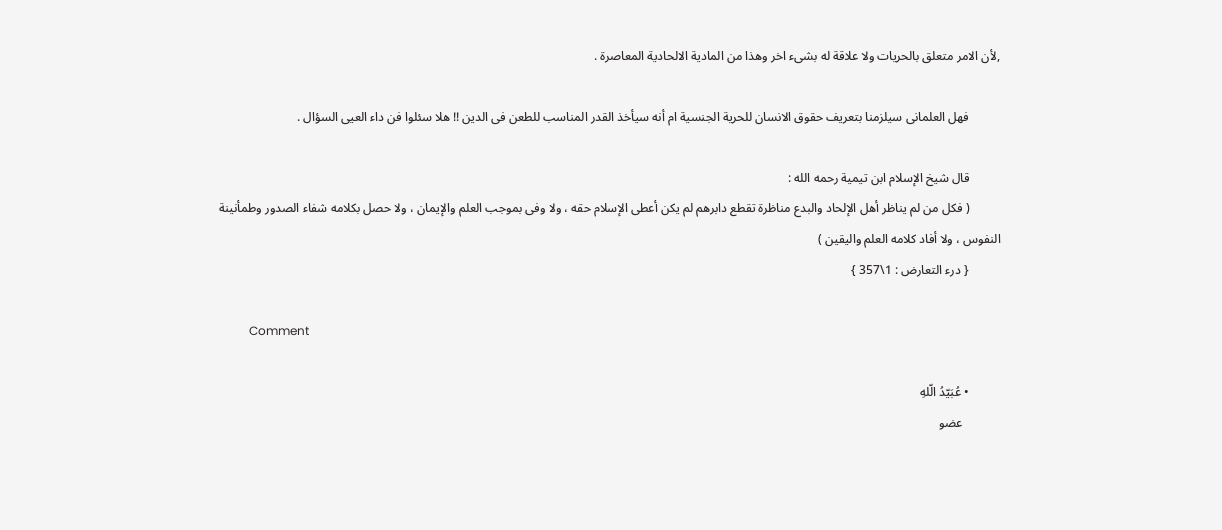,لأن الامر متعلق بالحريات ولا علاقة له بشىء اخر وهذا من المادية الالحادية المعاصرة .

          فهل العلمانى سيلزمنا بتعريف حقوق الانسان للحرية الجنسية ام أنه سيأخذ القدر المناسب للطعن فى الدين !! هلا سئلوا فن داء العيى السؤال .

          قال شيخ الإسلام ابن تيمية رحمه الله :
          ( فكل من لم يناظر أهل الإلحاد والبدع مناظرة تقطع دابرهم لم يكن أعطى الإسلام حقه ، ولا وفى بموجب العلم والإيمان ، ولا حصل بكلامه شفاء الصدور وطمأنينة النفوس ، ولا أفاد كلامه العلم واليقين )
          { درء التعارض : 1\357 }

          Comment

          • عُبَيّدُ الّلهِ
            عضو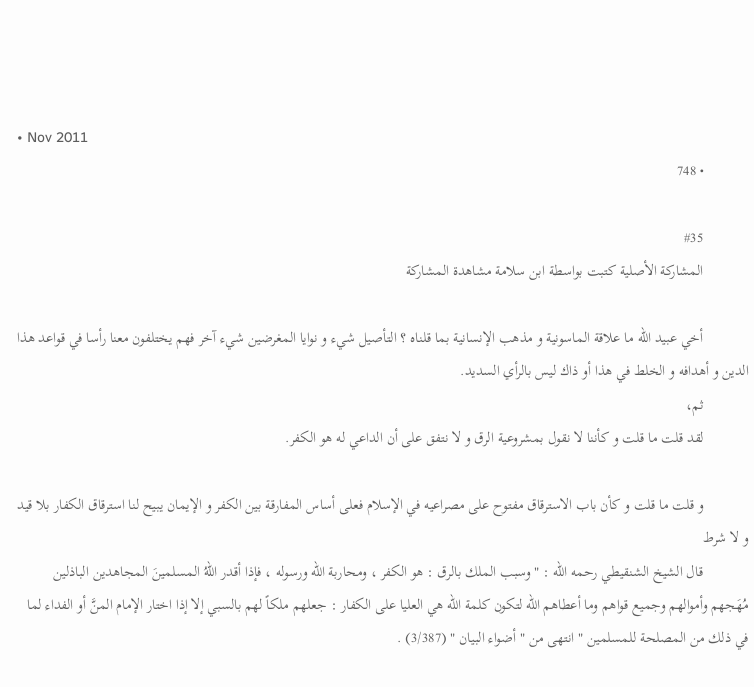• Nov 2011
            • 748

            #35
            المشاركة الأصلية كتبت بواسطة ابن سلامة مشاهدة المشاركة

            أخي عبيد الله ما علاقة الماسونية و مذهب الإنسانية بما قلناه ؟ التأصيل شيء و نوايا المغرضين شيء آخر فهم يختلفون معنا رأسا في قواعد هذا الدين و أهدافه و الخلط في هذا أو ذاك ليس بالرأي السديد.
            ثم،
            لقد قلت ما قلت و كأننا لا نقول بمشروعية الرق و لا نتفق على أن الداعي له هو الكفر.

            و قلت ما قلت و كأن باب الاسترقاق مفتوح على مصراعيه في الإسلام فعلى أساس المفارقة بين الكفر و الإيمان يبيح لنا استرقاق الكفار بلا قيد و لا شرط
            قال الشيخ الشنقيطي رحمه الله : " وسبب الملك بالرق : هو الكفر ، ومحاربة الله ورسوله ، فإذا أقدر اللهُ المسلمينَ المجاهدين الباذلين مُهَجهم وأموالهم وجميع قواهم وما أعطاهم الله لتكون كلمة الله هي العليا على الكفار : جعلهم ملكاً لهم بالسبي إلا إذا اختار الإمام المنَّ أو الفداء لما في ذلك من المصلحة للمسلمين " انتهى من " أضواء البيان " (3/387) .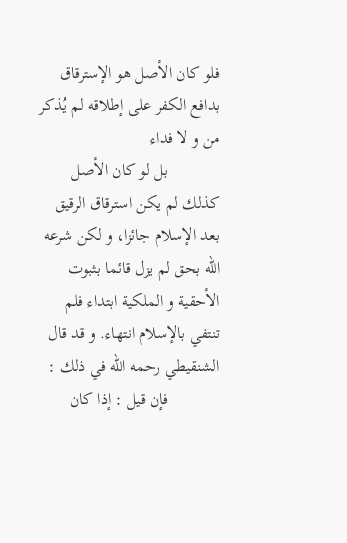فلو كان الأصل هو الإسترقاق بدافع الكفر على إطلاقه لم يُذكر من و لا فداء
            بل لو كان الأصل كذلك لم يكن استرقاق الرقيق بعد الإسلام جائزا، و لكن شرعه الله بحق لم يزل قائما بثبوت الأحقية و الملكية ابتداء فلم تنتفي بالإسلام انتهاء. و قد قال الشنقيطي رحمه الله في ذلك :
            فإن قيل : إذا كان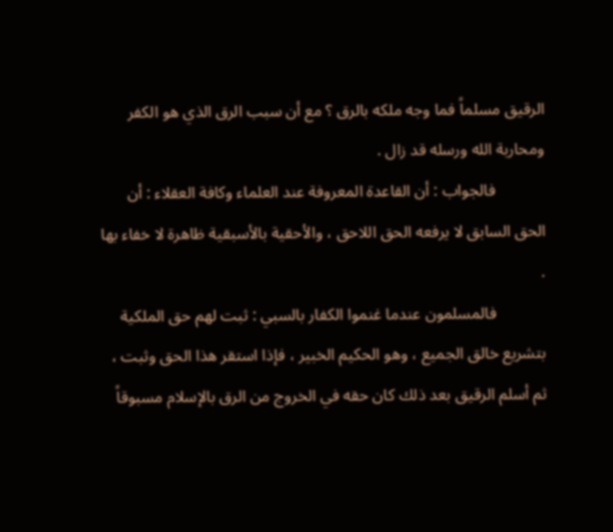الرقيق مسلماً فما وجه ملكه بالرق ؟ مع أن سبب الرق الذي هو الكفر ومحاربة الله ورسله قد زال .
            فالجواب : أن القاعدة المعروفة عند العلماء وكافة العقلاء : أن الحق السابق لا يرفعه الحق اللاحق ، والأحقية بالأسبقية ظاهرة لا خفاء بها .
            فالمسلمون عندما غنموا الكفار بالسبي : ثبت لهم حق الملكية بتشريع خالق الجميع ، وهو الحكيم الخبير ، فإذا استقر هذا الحق وثبت ، ثم أسلم الرقيق بعد ذلك كان حقه في الخروج من الرق بالإسلام مسبوقاً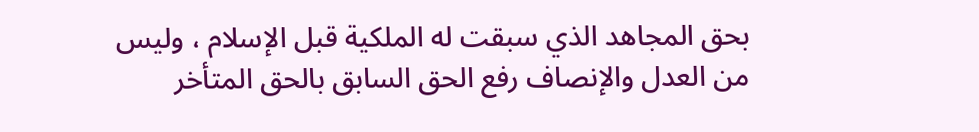بحق المجاهد الذي سبقت له الملكية قبل الإسلام ، وليس من العدل والإنصاف رفع الحق السابق بالحق المتأخر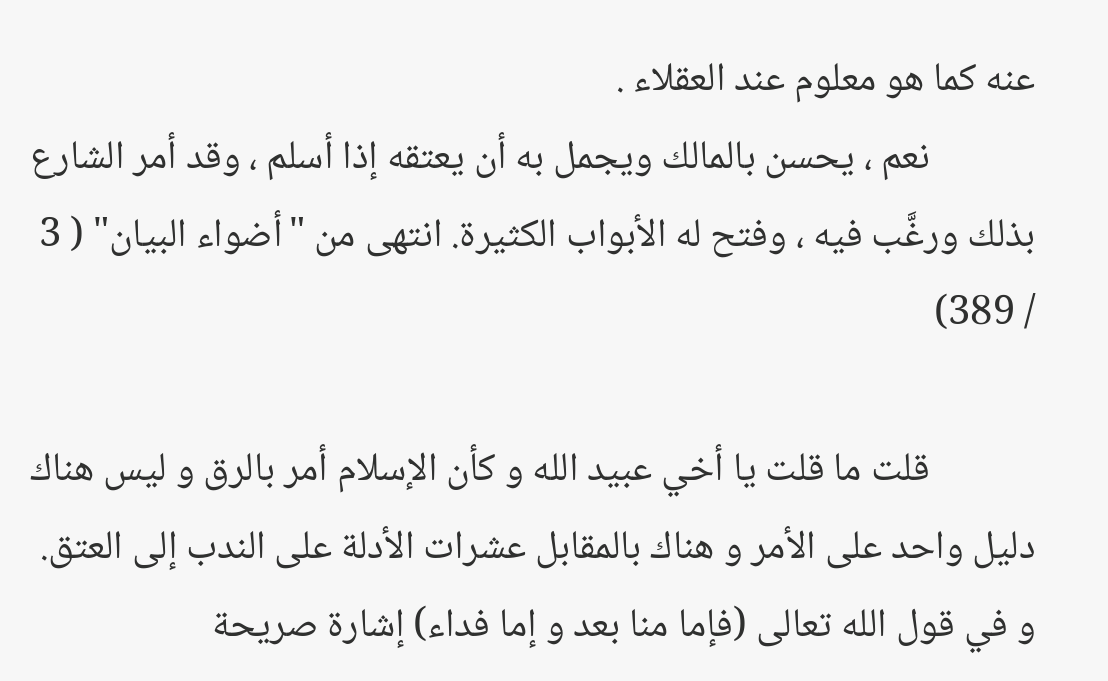عنه كما هو معلوم عند العقلاء .
            نعم ، يحسن بالمالك ويجمل به أن يعتقه إذا أسلم ، وقد أمر الشارع بذلك ورغَّب فيه ، وفتح له الأبواب الكثيرة. انتهى من "أضواء البيان" ( 3 / 389)

            قلت ما قلت يا أخي عبيد الله و كأن الإسلام أمر بالرق و ليس هناك دليل واحد على الأمر و هناك بالمقابل عشرات الأدلة على الندب إلى العتق. و في قول الله تعالى (فإما منا بعد و إما فداء) إشارة صريحة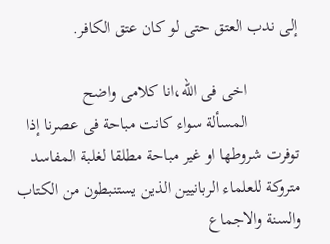إلى ندب العتق حتى لو كان عتق الكافر.

            اخى فى الله،انا كلامى واضح
            المسألة سواء كانت مباحة فى عصرنا إذا توفرت شروطها او غير مباحة مطلقا لغلبة المفاسد متروكة للعلماء الربانيين الذين يستنبطون من الكتاب والسنة والاجماع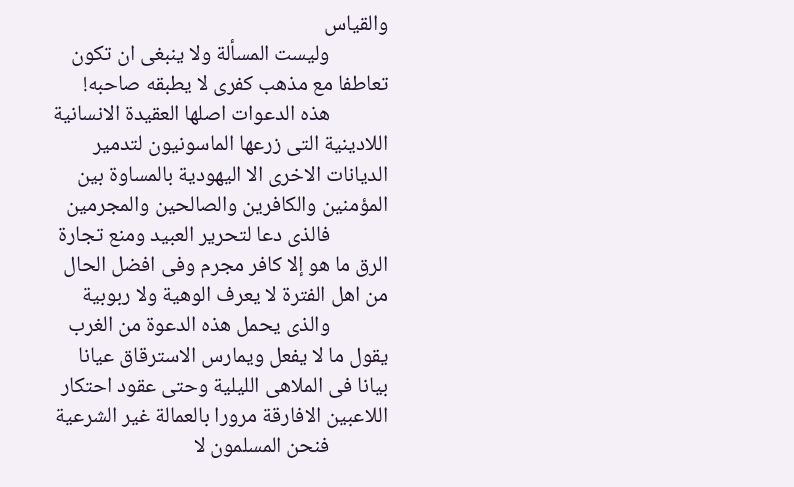والقياس
            وليست المسألة ولا ينبغى ان تكون تعاطفا مع مذهب كفرى لا يطبقه صاحبه!
            هذه الدعوات اصلها العقيدة الانسانية اللادينية التى زرعها الماسونيون لتدمير الديانات الاخرى الا اليهودية بالمساوة بين المؤمنين والكافرين والصالحين والمجرمين
            فالذى دعا لتحرير العبيد ومنع تجارة الرق ما هو إلا كافر مجرم وفى افضل الحال من اهل الفترة لا يعرف الوهية ولا ربوبية
            والذى يحمل هذه الدعوة من الغرب يقول ما لا يفعل ويمارس الاسترقاق عيانا بيانا فى الملاهى الليلية وحتى عقود احتكار اللاعبين الافارقة مرورا بالعمالة غير الشرعية
            فنحن المسلمون لا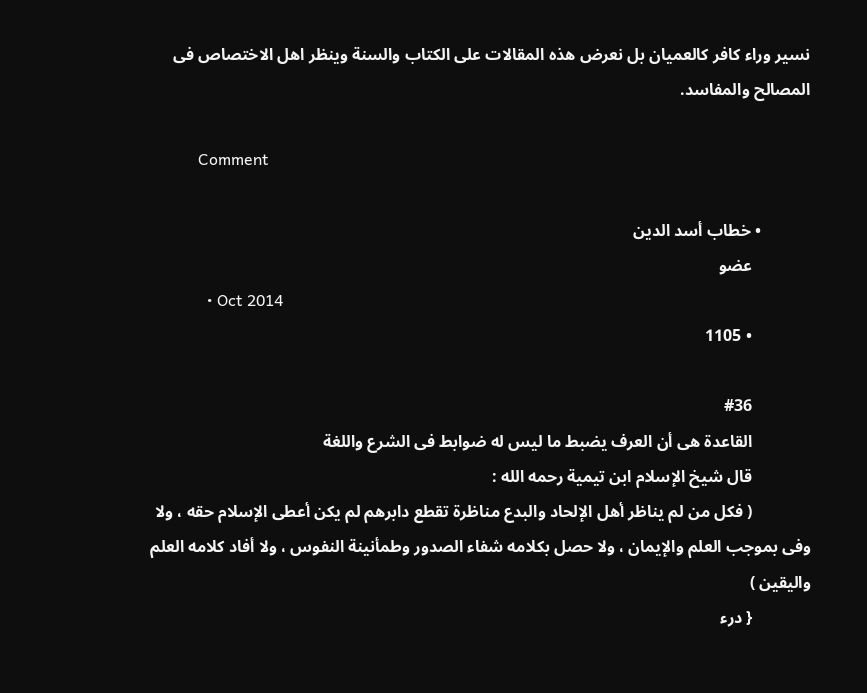نسير وراء كافر كالعميان بل نعرض هذه المقالات على الكتاب والسنة وينظر اهل الاختصاص فى المصالح والمفاسد.

            Comment

            • خطاب أسد الدين
              عضو
              • Oct 2014
              • 1105

              #36
              القاعدة هى أن العرف يضبط ما ليس له ضوابط فى الشرع واللغة
              قال شيخ الإسلام ابن تيمية رحمه الله :
              ( فكل من لم يناظر أهل الإلحاد والبدع مناظرة تقطع دابرهم لم يكن أعطى الإسلام حقه ، ولا وفى بموجب العلم والإيمان ، ولا حصل بكلامه شفاء الصدور وطمأنينة النفوس ، ولا أفاد كلامه العلم واليقين )
              { درء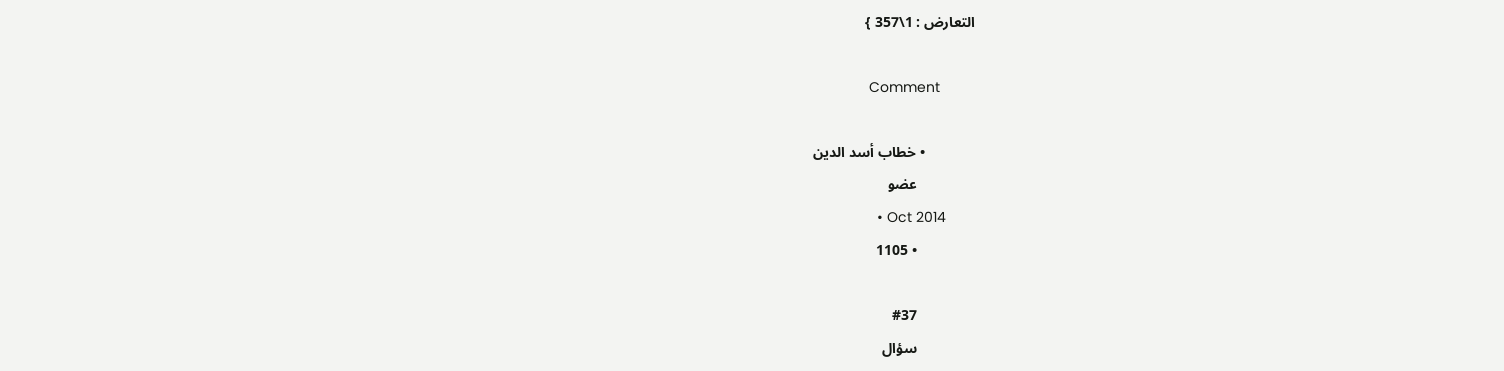التعارض : 1\357 }

              Comment

              • خطاب أسد الدين
                عضو
                • Oct 2014
                • 1105

                #37
                سؤال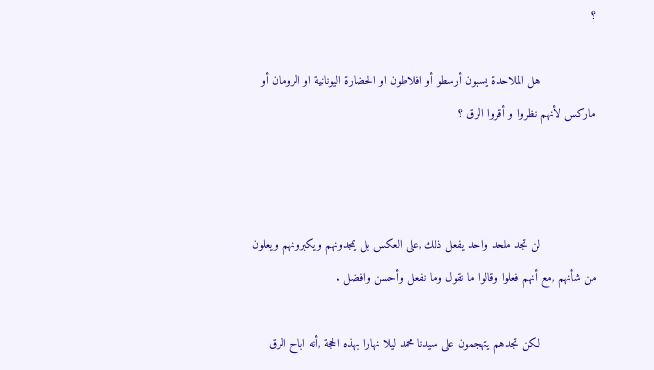؟

                هل الملاحدة يسبون أرسطو أو افلاطون او الحضارة اليونانية او الرومان أو ماركس لأنهم نظروا و أقروا الرق ؟



                لن تجد ملحد واحد يفعل ذلك ,على العكس بل يمجدونهم ويكبرونهم ويعلون من شأنهم ,مع أنهم فعلوا وقالوا ما نقول وما نفعل وأحسن وافضل .

                لكن تجدهم يتهجمون على سيدنا محمد ليلا نهارا بهذه الحجة ,أنه اباح الرق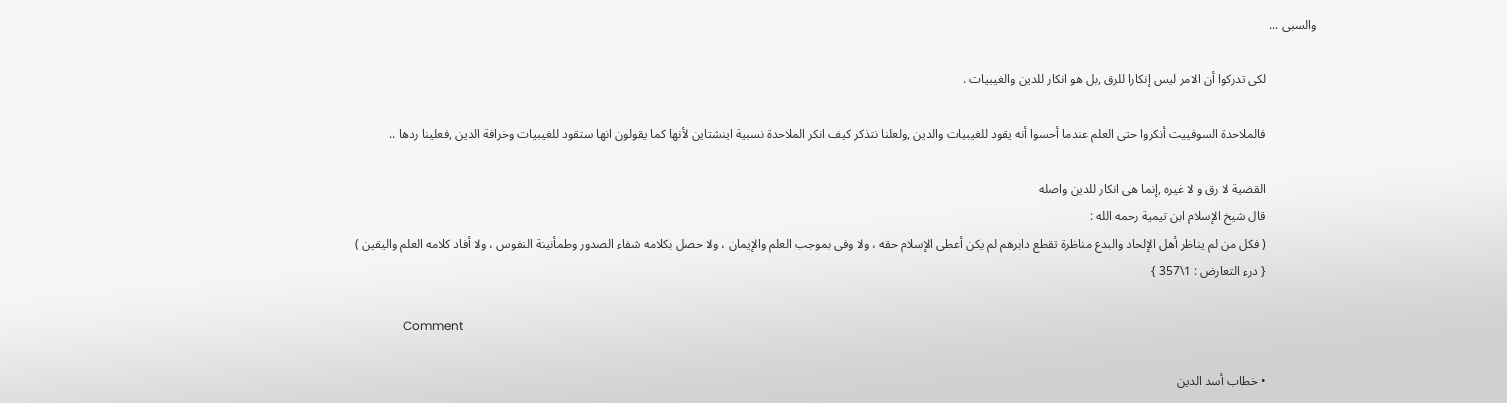والسبى ...

                لكى تدركوا أن الامر ليس إنكارا للرق ,بل هو انكار للدين والغيبيات .

                فالملاحدة السوفييت أنكروا حتى العلم عندما أحسوا أنه يقود للغيبيات والدين ,ولعلنا نتذكر كيف انكر الملاحدة نسبية اينشتاين لأنها كما يقولون انها ستقود للغيبيات وخرافة الدين ,فعلينا ردها ..

                القضية لا رق و لا غيره ,إنما هى انكار للدين واصله
                قال شيخ الإسلام ابن تيمية رحمه الله :
                ( فكل من لم يناظر أهل الإلحاد والبدع مناظرة تقطع دابرهم لم يكن أعطى الإسلام حقه ، ولا وفى بموجب العلم والإيمان ، ولا حصل بكلامه شفاء الصدور وطمأنينة النفوس ، ولا أفاد كلامه العلم واليقين )
                { درء التعارض : 1\357 }

                Comment

                • خطاب أسد الدين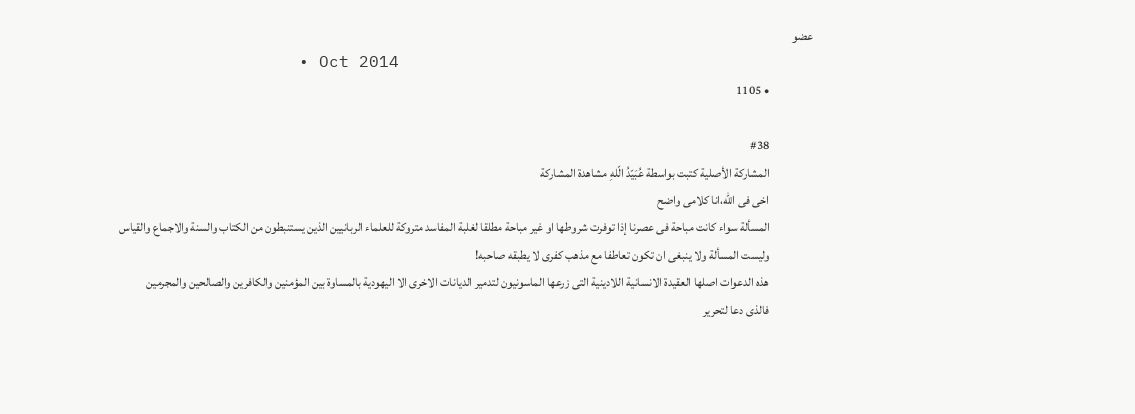عضو
                  • Oct 2014
                  • 1105

                  #38
                  المشاركة الأصلية كتبت بواسطة عُبَيّدُ الّلهِ مشاهدة المشاركة
                  اخى فى الله،انا كلامى واضح
                  المسألة سواء كانت مباحة فى عصرنا إذا توفرت شروطها او غير مباحة مطلقا لغلبة المفاسد متروكة للعلماء الربانيين الذين يستنبطون من الكتاب والسنة والاجماع والقياس
                  وليست المسألة ولا ينبغى ان تكون تعاطفا مع مذهب كفرى لا يطبقه صاحبه!
                  هذه الدعوات اصلها العقيدة الانسانية اللادينية التى زرعها الماسونيون لتدمير الديانات الاخرى الا اليهودية بالمساوة بين المؤمنين والكافرين والصالحين والمجرمين
                  فالذى دعا لتحرير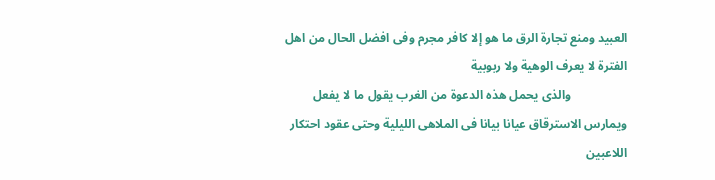العبيد ومنع تجارة الرق ما هو إلا كافر مجرم وفى افضل الحال من اهل الفترة لا يعرف الوهية ولا ربوبية
                  والذى يحمل هذه الدعوة من الغرب يقول ما لا يفعل ويمارس الاسترقاق عيانا بيانا فى الملاهى الليلية وحتى عقود احتكار اللاعبين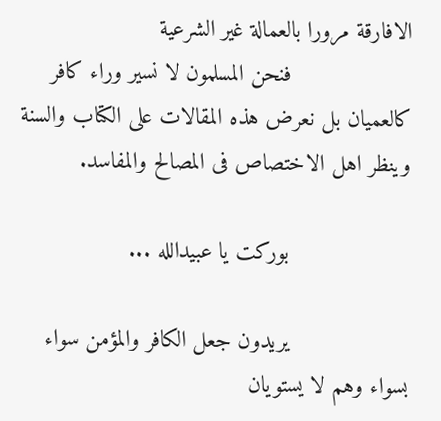الافارقة مرورا بالعمالة غير الشرعية
                  فنحن المسلمون لا نسير وراء كافر كالعميان بل نعرض هذه المقالات على الكتاب والسنة وينظر اهل الاختصاص فى المصالح والمفاسد.

                  بوركت يا عبيدالله ...

                  يريدون جعل الكافر والمؤمن سواء بسواء وهم لا يستويان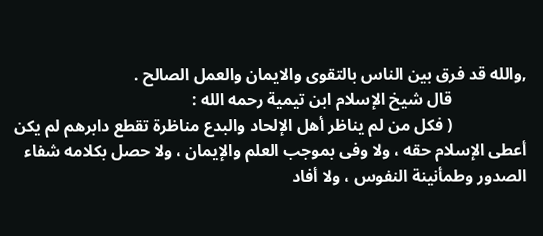,والله قد فرق بين الناس بالتقوى والايمان والعمل الصالح .
                  قال شيخ الإسلام ابن تيمية رحمه الله :
                  ( فكل من لم يناظر أهل الإلحاد والبدع مناظرة تقطع دابرهم لم يكن أعطى الإسلام حقه ، ولا وفى بموجب العلم والإيمان ، ولا حصل بكلامه شفاء الصدور وطمأنينة النفوس ، ولا أفاد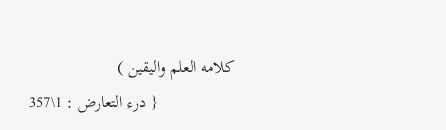كلامه العلم واليقين )
                  { درء التعارض : 1\357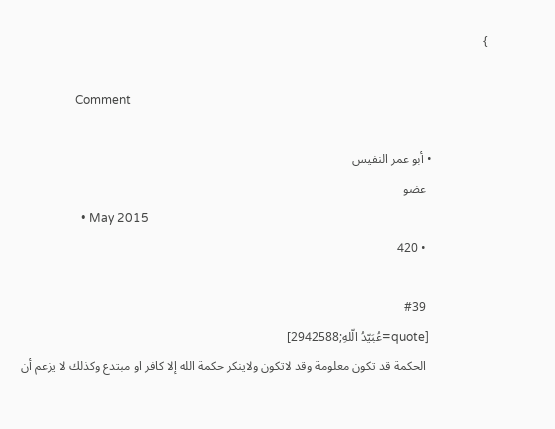}

                  Comment

                  • أبو عمر النفيس
                    عضو
                    • May 2015
                    • 420

                    #39
                    [quote=عُبَيّدُ الّلهِ;2942588]
                    الحكمة قد تكون معلومة وقد لاتكون ولاينكر حكمة الله إلا كافر او مبتدع وكذلك لا يزعم أن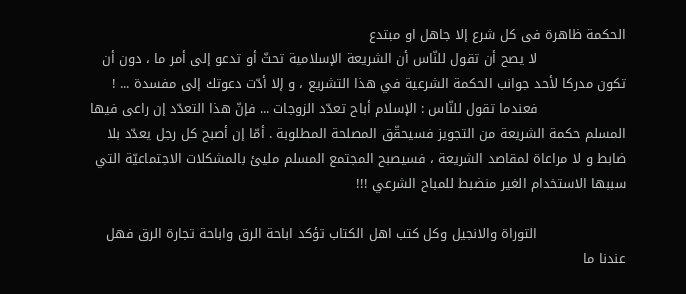الحكمة ظاهرة فى كل شرع إلا جاهل او مبتدع
                    لا يصح أن تقول للنّاس أن الشريعة الإسلامية تحثّ أو تدعو إلى أمر ما ، دون أن تكون مدركا لأحد جوانب الحكمة الشرعية في هذا التشريع ، و إلا أدّت دعوتك إلى مفسدة ... !
                    فعندما تقول للنّاس : الإسلام أباح تعدّد الزوجات ... فإنّ هذا التعدّد إن راعى فيها المسلم حكمة الشريعة من التجويز فسيحقّق المصلحة المطلوبة . أمّا إن أصبح كل رجل يعدّد بلا ضابط و لا مراعاة لمقاصد الشريعة ، فسيصبح المجتمع المسلم مليئ بالمشكلات الاجتماعيّة التي سببها الاستخدام الغير منضبط للمباح الشرعي !!!

                    التوراة والانجيل وكل كتب اهل الكتاب تؤكد اباحة الرق واباحة تجارة الرق فهل عندنا ما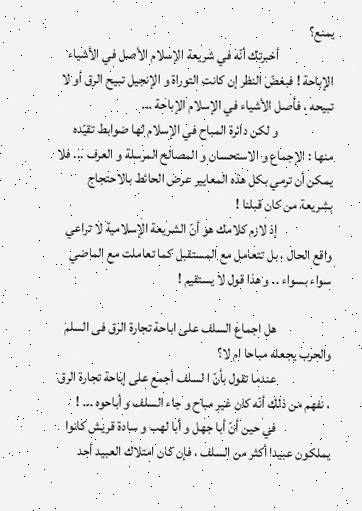يمنع؟
                    أخبرتك أنّه في شريعة الإسلام الأصل في الأشياء الإباحة ! فبغضّ النظر إن كانت التوراة و الإنجيل تبيح الرق أو لا تبيحه ، فأصل الأشياء في الإسلام الإباحة ...
                    و لكن دائرة المباح في الإسلام لها ضوابط تقيّده منها : الإجماع و الاستحسان و المصالح المرسلة و العرف ... فلا يمكن أن ترمي بكل هذه المعايير عرض الحائط بالاحتجاج بشريعة من كان قبلنا !
                    إذ لازم كلامك هو أنّ الشريعة الإسلامية لا تراعي واقع الحال ، بل تتعامل مع المستقبل كما تعاملت مع الماضي سواء بسواء .. و هذا قول لا يستقيم !

                    هل اجماع السلف على اباحة تجارة الرق فى السلم والحرب يجعله مباحا ام لا؟
                    عندما تقول بأنّ ا لسلف أجمع على إباحة تجارة الرق ، نفهم من ذلك أنّه كان غير مباح و جاء السلف و أباحوه ... !
                    في حين أنّ أبا جهل و أبا لهب و سادة قريش كانوا يملكون عبيدا أكثر من السلف ، فإن كان امتلاك العبيد أحد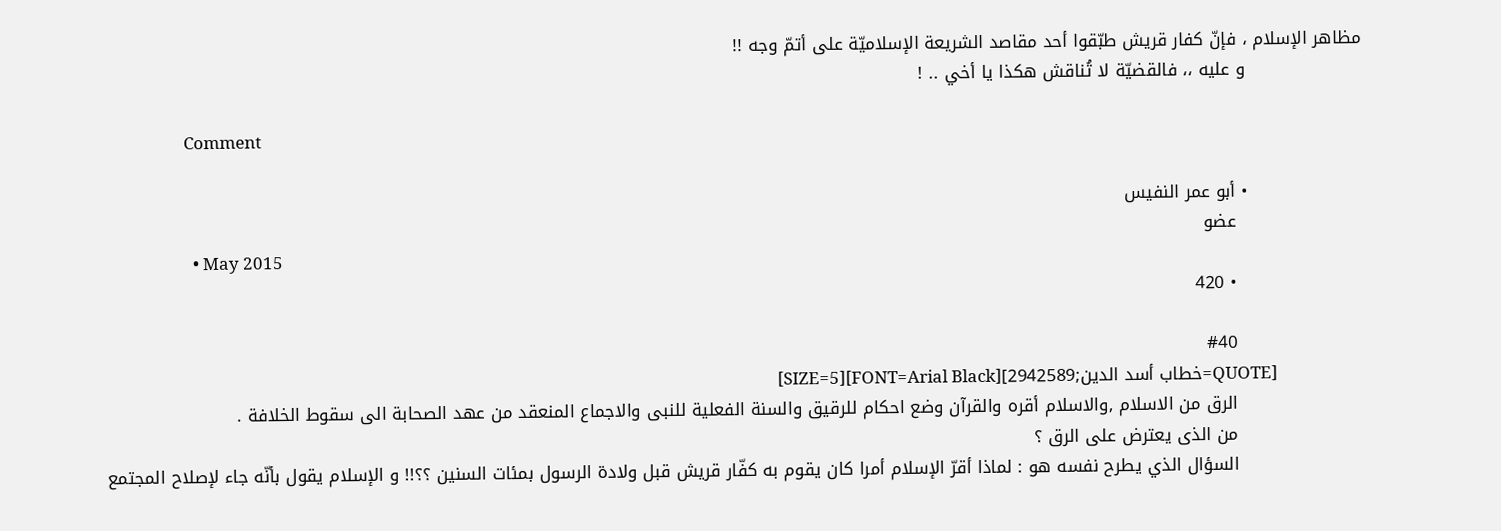مظاهر الإسلام ، فإنّ كفار قريش طبّقوا أحد مقاصد الشريعة الإسلاميّة على أتمّ وجه !!
                    و عليه ،، فالقضيّة لا تُناقش هكذا يا أخي .. !

                    Comment

                    • أبو عمر النفيس
                      عضو
                      • May 2015
                      • 420

                      #40
                      [QUOTE=خطاب أسد الدين;2942589][FONT=Arial Black][SIZE=5]
                      الرق من الاسلام ,والاسلام أقره والقرآن وضع احكام للرقيق والسنة الفعلية للنبى والاجماع المنعقد من عهد الصحابة الى سقوط الخلافة .
                      من الذى يعترض على الرق ؟
                      السؤال الذي يطرح نفسه هو : لماذا أقرّ الإسلام أمرا كان يقوم به كفّار قريش قبل ولادة الرسول بمئات السنين ؟؟!! و الإسلام يقول بأنّه جاء لإصلاح المجتمع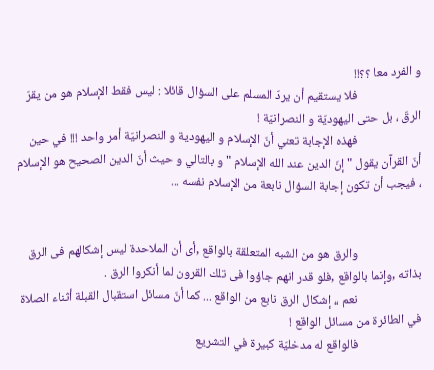و الفرد معا ؟؟!!
                      فلا يستقيم أن يردّ المسلم على السؤال قائلا : ليس فقط الإسلام هو من يقرّ الرقّ ، بل حتى اليهوديّة و النصرانيّة !
                      فهذه الإجابة تعني أنّ الإسلام و اليهودية و النصرانيّة أمر واحد !!! في حين أنّ القرآن يقول " إنّ الدين عند الله الإسلام " و بالتالي و حيث أنّ الدين الصحيح هو الإسلام ، فيجب أن تكون إجابة السؤال نابعة من الإسلام نفسه ...


                      والرق هو من الشبه المتعلقة بالواقع ,أى أن الملاحدة ليس إشكالهم فى الرق بذاته ,وإنما بالواقع ,فلو قدر انهم جاؤوا فى تلك القرون لما أنكروا الرق .
                      نعم ،، إشكال الرق نابع من الواقع ... كما أنّ مسائل استقبال القبلة أثناء الصلاة في الطائرة من مسائل الواقع !
                      فالواقع له مدخليّة كبيرة في التشريع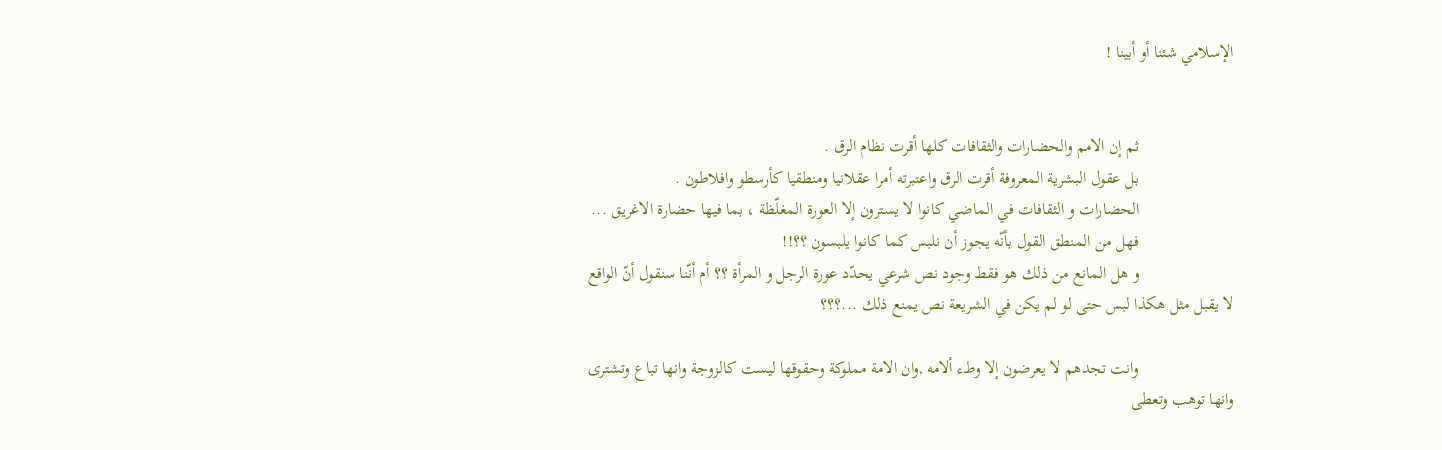الإسلامي شئنا أو أبينا !


                      ثم إن الامم والحضارات والثقافات كلها أقرت نظام الرق .
                      بل عقول البشرية المعروفة أقرت الرق واعتبرته أمرا عقلانيا ومنطقيا كأرسطو وافلاطون .
                      الحضارات و الثقافات في الماضي كانوا لا يسترون إلا العورة المغلّظة ، بما فيها حضارة الاغريق ...
                      فهل من المنطق القول بأنّه يجوز أن نلبس كما كانوا يلبسون ؟؟!!
                      و هل المانع من ذلك هو فقط وجود نص شرعي يحدّد عورة الرجل و المرأة ؟؟ أم أنّنا سنقول أنّ الواقع لا يقبل مثل هكذا لبس حتى لو لم يكن في الشريعة نص يمنع ذلك ...؟؟؟

                      وانت تجدهم لا يعرضون إلا وطء ألامه ,وان الامة مملوكة وحقوقها ليست كالزوجة وانها تباع وتشترى وانها توهب وتعطى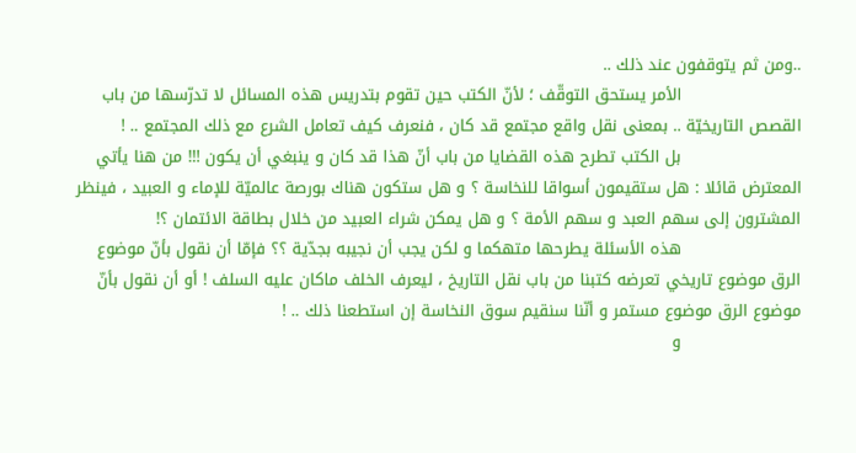..ومن ثم يتوقفون عند ذلك ..
                      الأمر يستحق التوقّف ؛ لأنّ الكتب حين تقوم بتدريس هذه المسائل لا تدرّسها من باب القصص التاريخيّة .. بمعنى نقل واقع مجتمع قد كان ، فنعرف كيف تعامل الشرع مع ذلك المجتمع .. !
                      بل الكتب تطرح هذه القضايا من باب أنّ هذا قد كان و ينبغي أن يكون !!! من هنا يأتي المعترض قائلا : هل ستقيمون أسواقا للنخاسة ؟ و هل ستكون هناك بورصة عالميّة للإماء و العبيد ، فينظر المشترون إلى سهم العبد و سهم الأمة ؟ و هل يمكن شراء العبيد من خلال بطاقة الائتمان ؟!
                      هذه الأسئلة يطرحها متهكما و لكن يجب أن نجيبه بجدّية ؟؟ فإمّا أن نقول بأنّ موضوع الرق موضوع تاريخي تعرضه كتبنا من باب نقل التاريخ ، ليعرف الخلف ماكان عليه السلف ! أو أن نقول بأنّ موضوع الرق موضوع مستمر و أنّنا سنقيم سوق النخاسة إن استطعنا ذلك .. !
                      و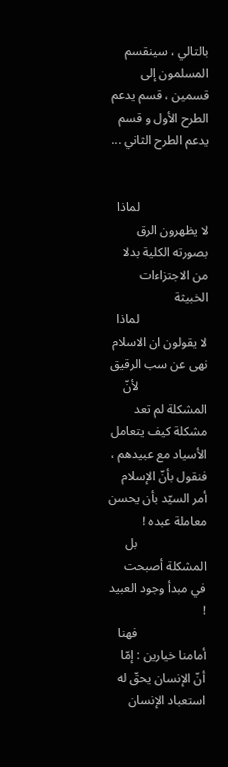بالتالي ، سينقسم المسلمون إلى قسمين ، قسم يدعم الطرح الأول و قسم يدعم الطرح الثاني ...


                      لماذا لا يظهرون الرق بصورته الكلية بدلا من الاجتزاءات الخبيثة
                      لماذا لا يقولون ان الاسلام نهى عن سب الرقيق
                      لأنّ المشكلة لم تعد مشكلة كيف يتعامل الأسياد مع عبيدهم ، فنقول بأنّ الإسلام أمر السيّد بأن يحسن معاملة عبده !
                      بل المشكلة أصبحت في مبدأ وجود العبيد !
                      فهنا أمامنا خيارين : إمّا أنّ الإنسان يحقّ له استعباد الإنسان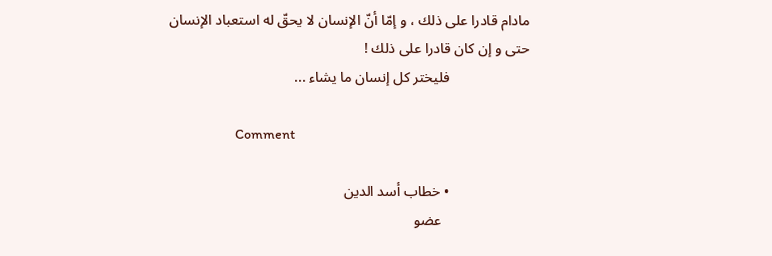مادام قادرا على ذلك ، و إمّا أنّ الإنسان لا يحقّ له استعباد الإنسان حتى و إن كان قادرا على ذلك !
                      فليختر كل إنسان ما يشاء ...

                      Comment

                      • خطاب أسد الدين
                        عضو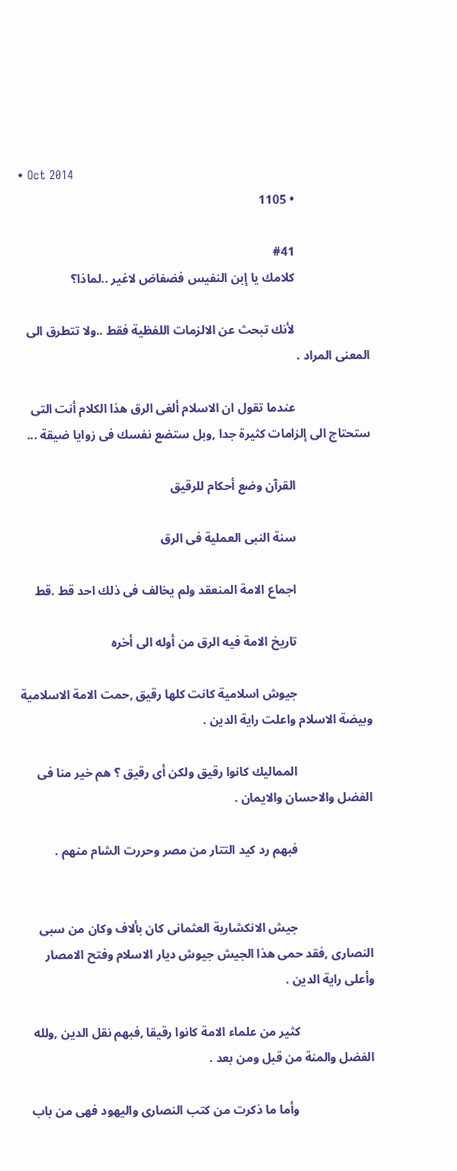• Oct 2014
                        • 1105

                        #41
                        كلامك يا إبن النفيس فضفاض لاغير ..لماذا؟

                        لأنك تبحث عن الالزمات اللفظية فقط ..ولا تتطرق الى المعنى المراد .

                        عندما تقول ان الاسلام ألغى الرق هذا الكلام أنت التى ستحتاج الى إلزامات كثيرة جدا ,وبل ستضع نفسك فى زوايا ضيقة ...

                        القرآن وضع أحكام للرقيق

                        سنة النبى العملية فى الرق

                        اجماع الامة المنعقد ولم يخالف فى ذلك احد قط .قط

                        تاريخ الامة فيه الرق من أوله الى أخره

                        جيوش اسلامية كانت كلها رقيق ,حمت الامة الاسلامية وبيضة الاسلام واعلت راية الدين .

                        المماليك كانوا رقيق ولكن أى رقيق ؟ هم خير منا فى الفضل والاحسان والايمان .

                        فبهم رد كيد التتار من مصر وحررت الشام منهم .


                        جيش الانكشارية العثمانى كان بألاف وكان من سبى النصارى ,فقد حمى هذا الجيش جيوش ديار الاسلام وفتح الامصار وأعلى راية الدين .

                        كثير من علماء الامة كانوا رقيقا ,فبهم نقل الدين ,ولله الفضل والمنة من قبل ومن بعد .

                        وأما ما ذكرت من كتب النصارى واليهود فهى من باب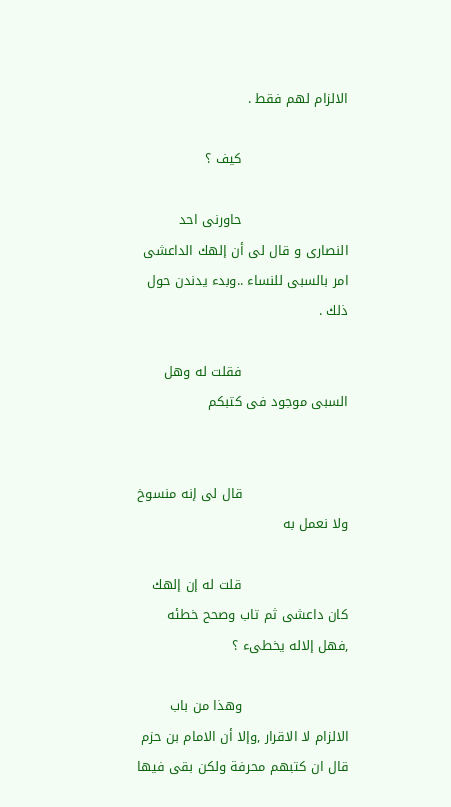الالزام لهم فقط .

                        كيف ؟

                        حاورنى احد النصارى و قال لى أن إلهك الداعشى امر بالسبى للنساء ..وبدء يدندن حول ذلك .

                        فقلت له وهل السبى موجود فى كتبكم


                        قال لى إنه منسوخ ولا نعمل به

                        قلت له إن إلهك كان داعشى ثم تاب وصحح خطئه ,فهل إلاله يخطىء ؟

                        وهذا من باب الالزام لا الاقرار ,وإلا أن الامام بن حزم قال ان كتبهم محرفة ولكن بقى فيها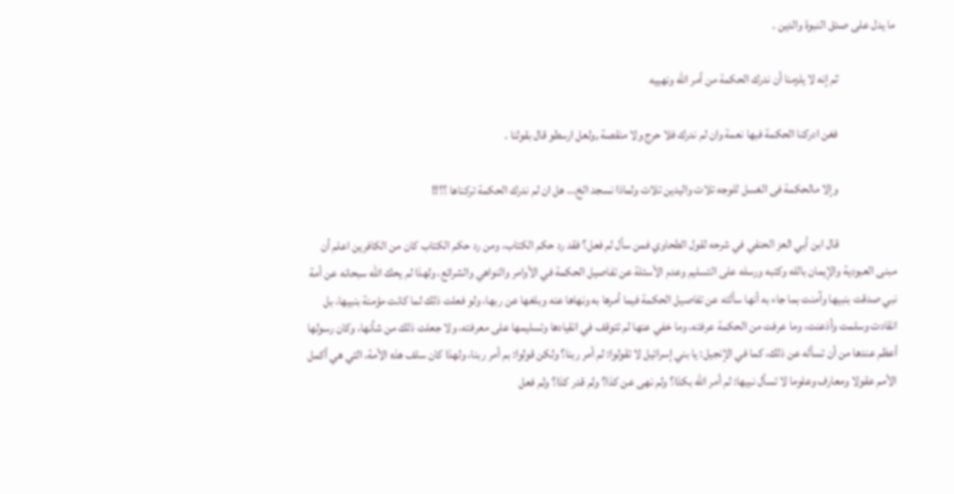ما يدل على صدق النبوة والدين .

                        ثم إنه لا يلزمنا أن ندرك الحكمة من أمر الله ونهييه

                        فغن ادركنا الحكمة فبها نعمة وان لم ندرك فلا حرج ولا منقصة ,ولعل ارسطو قال بقولنا .

                        وإلا مالحكمة فى الغسل للوجه تلات واليدين تلات ولماذا نسجد الخ... هل ان لم ندرك الحكمة تركناها ؟؟!!

                        قال ابن أبي العز الحنفي في شرحه لقول الطحاوي فمن سأل لم فعل؟ فقد رد حكم الكتاب، ومن رد حكم الكتاب كان من الكافرين اعلم أن مبنى العبودية والإيمان بالله وكتبه ورسله على التسليم وعدم الأسئلة عن تفاصيل الحكمة في الأوامر والنواهي والشرائع، ولهذا لم يحك الله سبحانه عن أمة نبي صدقت بنبيها وآمنت بما جاء به أنها سألته عن تفاصيل الحكمة فيما أمرها به ونهاها عنه وبلغها عن ربها، ولو فعلت ذلك لما كانت مؤمنة بنبيها، بل انقادت وسلمت وأذعنت، وما عرفت من الحكمة عرفته، وما خفي عنها لم تتوقف في انقيادها وتسليمها على معرفته، ولا جعلت ذلك من شأنها، وكان رسولها أعظم عندها من أن تسأله عن ذلك، كما في الإنجيل: يا بني إسرائيل لا تقولوا: لم أمر ربنا؟ ولكن قولوا: بم أمر ربنا، ولهذا كان سلف هذه الأمة، التي هي أكمل الأمم عقولا ومعارف وعلوما لا تسأل نبيها: لم أمر الله بكذا؟ ولم نهى عن كذا؟ ولم قدر كذا؟ ولم فعل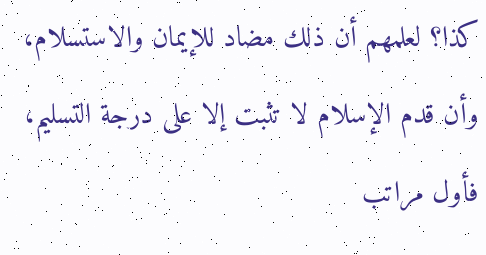كذا؟ لعلمهم أن ذلك مضاد للإيمان والاستسلام، وأن قدم الإسلام لا تثبت إلا على درجة التسليم، فأول مراتب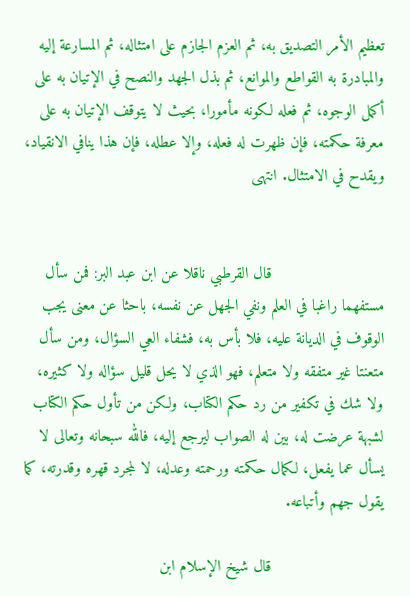تعظيم الأمر التصديق به، ثم العزم الجازم على امتثاله، ثم المسارعة إليه والمبادرة به القواطع والموانع، ثم بذل الجهد والنصح في الإتيان به على أكمل الوجوه، ثم فعله لكونه مأمورا، بحيث لا يتوقف الإتيان به على معرفة حكمته، فإن ظهرت له فعله، وإلا عطله، فإن هذا ينافي الانقياد، ويقدح في الامتثال. انتهى


                        قال القرطبي ناقلا عن ابن عبد البر: فمن سأل مستفهما راغبا في العلم ونفي الجهل عن نفسه، باحثا عن معنى يجب الوقوف في الديانة عليه، فلا بأس به، فشفاء العي السؤال، ومن سأل متعنتا غير متفقه ولا متعلم، فهو الذي لا يحل قليل سؤاله ولا كثيره، ولا شك في تكفير من رد حكم الكتاب، ولكن من تأول حكم الكتاب لشبهة عرضت له، بين له الصواب ليرجع إليه، فالله سبحانه وتعالى لا يسأل عما يفعل، لكمال حكمته ورحمته وعدله، لا لمجرد قهره وقدرته، كما يقول جهم وأتباعه.

                        قال شيخ الإسلام ابن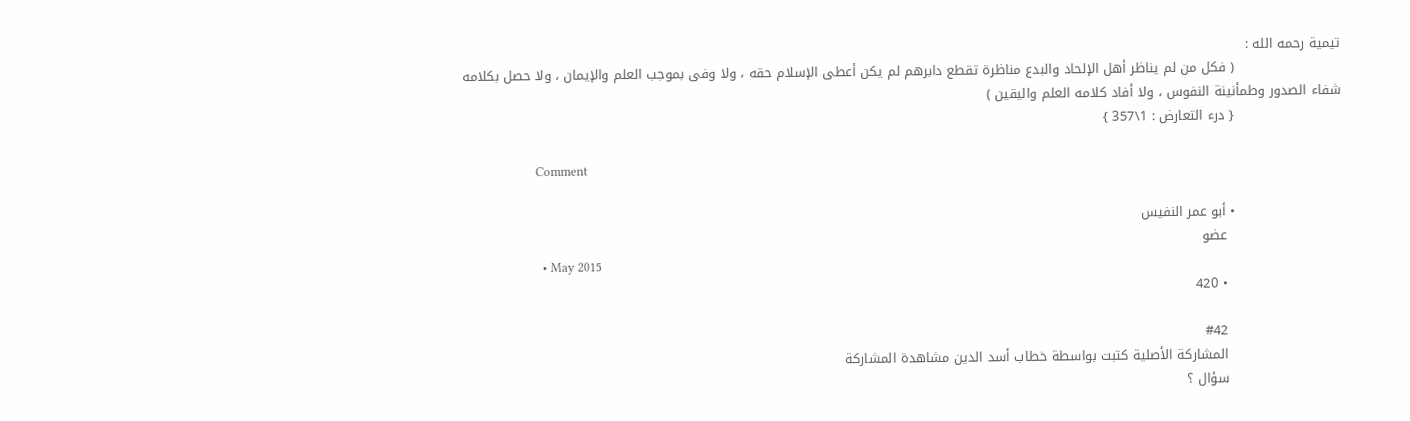تيمية رحمه الله :
                        ( فكل من لم يناظر أهل الإلحاد والبدع مناظرة تقطع دابرهم لم يكن أعطى الإسلام حقه ، ولا وفى بموجب العلم والإيمان ، ولا حصل بكلامه شفاء الصدور وطمأنينة النفوس ، ولا أفاد كلامه العلم واليقين )
                        { درء التعارض : 1\357 }

                        Comment

                        • أبو عمر النفيس
                          عضو
                          • May 2015
                          • 420

                          #42
                          المشاركة الأصلية كتبت بواسطة خطاب أسد الدين مشاهدة المشاركة
                          سؤال ؟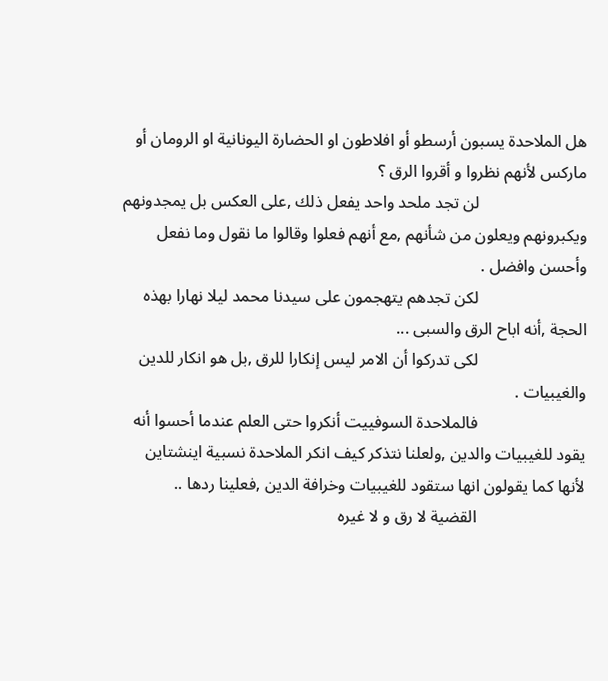هل الملاحدة يسبون أرسطو أو افلاطون او الحضارة اليونانية او الرومان أو ماركس لأنهم نظروا و أقروا الرق ؟
                          لن تجد ملحد واحد يفعل ذلك ,على العكس بل يمجدونهم ويكبرونهم ويعلون من شأنهم ,مع أنهم فعلوا وقالوا ما نقول وما نفعل وأحسن وافضل .
                          لكن تجدهم يتهجمون على سيدنا محمد ليلا نهارا بهذه الحجة ,أنه اباح الرق والسبى ...
                          لكى تدركوا أن الامر ليس إنكارا للرق ,بل هو انكار للدين والغيبيات .
                          فالملاحدة السوفييت أنكروا حتى العلم عندما أحسوا أنه يقود للغيبيات والدين ,ولعلنا نتذكر كيف انكر الملاحدة نسبية اينشتاين لأنها كما يقولون انها ستقود للغيبيات وخرافة الدين ,فعلينا ردها ..
                          القضية لا رق و لا غيره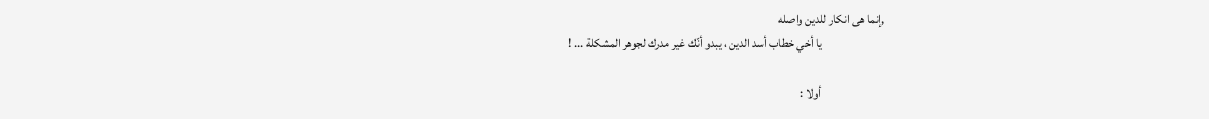,إنما هى انكار للدين واصله
                          يا أخي خطاب أسد الدين ، يبدو أنّك غير مدرك لجوهر المشكلة ... !

                          أولا :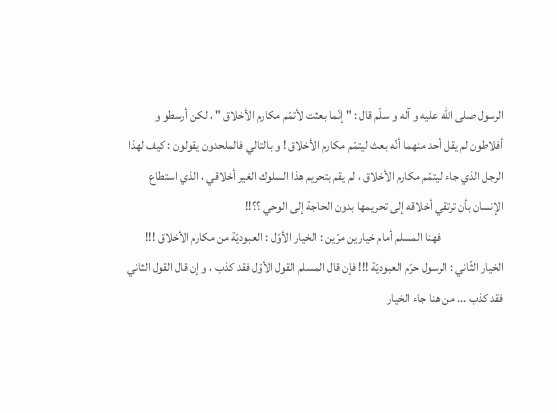الرسول صلى الله عليه و آله و سلّم قال : " إنّما بعثت لأتمّم مكارم الأخلاق " ، لكن أرسطو و أفلاطون لم يقل أحد منهما أنّه بعث ليتمّم مكارم الأخلاق ! و بالتالي فالملحدون يقولون : كيف لهذا الرجل الذي جاء ليتمّم مكارم الأخلاق ، لم يقم بتحريم هذا السلوك الغير أخلاقي ، الذي استطاع الإنسان بأن ترتقي أخلاقه إلى تحريمها بدون الحاجة إلى الوحي ؟؟!!
                          فهنا المسلم أمام خيارين مرّين : الخيار الأوّل : العبوديّة من مكارم الأخلاق !!! الخيار الثّاني : الرسول حرّم العبوديّة !!! فإن قال المسلم القول الأوّل فقد كذب ، و إن قال القول الثاني فقد كذب ... من هنا جاء الخيار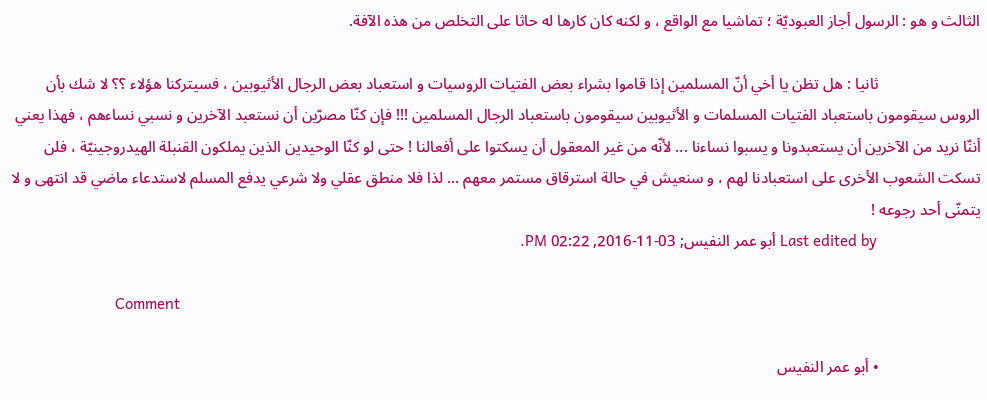الثالث و هو : الرسول أجاز العبوديّة ؛ تماشيا مع الواقع ، و لكنه كان كارها له حاثا على التخلص من هذه الآفة.

                          ثانيا : هل تظن يا أخي أنّ المسلمين إذا قاموا بشراء بعض الفتيات الروسيات و استعباد بعض الرجال الأثيوبين ، فسيتركنا هؤلاء ؟؟ لا شك بأن الروس سيقومون باستعباد الفتيات المسلمات و الأثيوبين سيقومون باستعباد الرجال المسلمين !!! فإن كنّا مصرّين أن نستعبد الآخرين و نسبي نساءهم ، فهذا يعني أننّا نريد من الآخرين أن يستعبدونا و يسبوا نساءنا ... لأنّه من غير المعقول أن يسكتوا على أفعالنا ! حتى لو كنّا الوحيدين الذين يملكون القنبلة الهيدروجينيّة ، فلن تسكت الشعوب الأخرى على استعبادنا لهم ، و سنعيش في حالة استرقاق مستمر معهم ... لذا فلا منطق عقلي ولا شرعي يدفع المسلم لاستدعاء ماضي قد انتهى و لا يتمنّى أحد رجوعه !
                          Last edited by أبو عمر النفيس; 03-11-2016, 02:22 PM.

                          Comment

                          • أبو عمر النفيس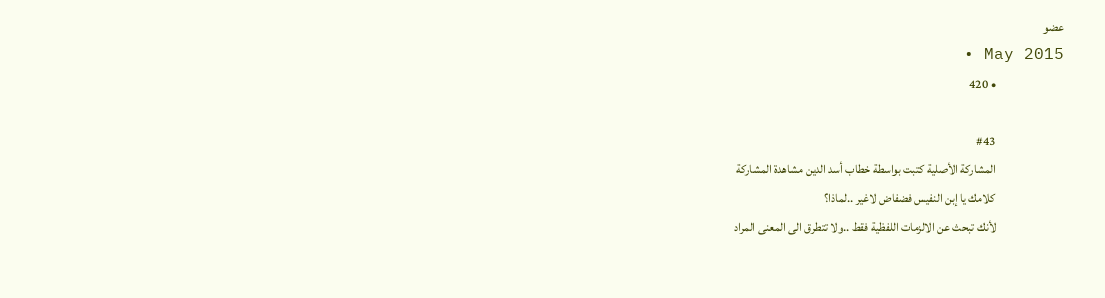عضو
                            • May 2015
                            • 420

                            #43
                            المشاركة الأصلية كتبت بواسطة خطاب أسد الدين مشاهدة المشاركة
                            كلامك يا إبن النفيس فضفاض لاغير ..لماذا؟
                            لأنك تبحث عن الالزمات اللفظية فقط ..ولا تتطرق الى المعنى المراد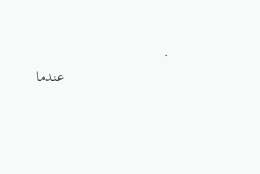.
                            عندما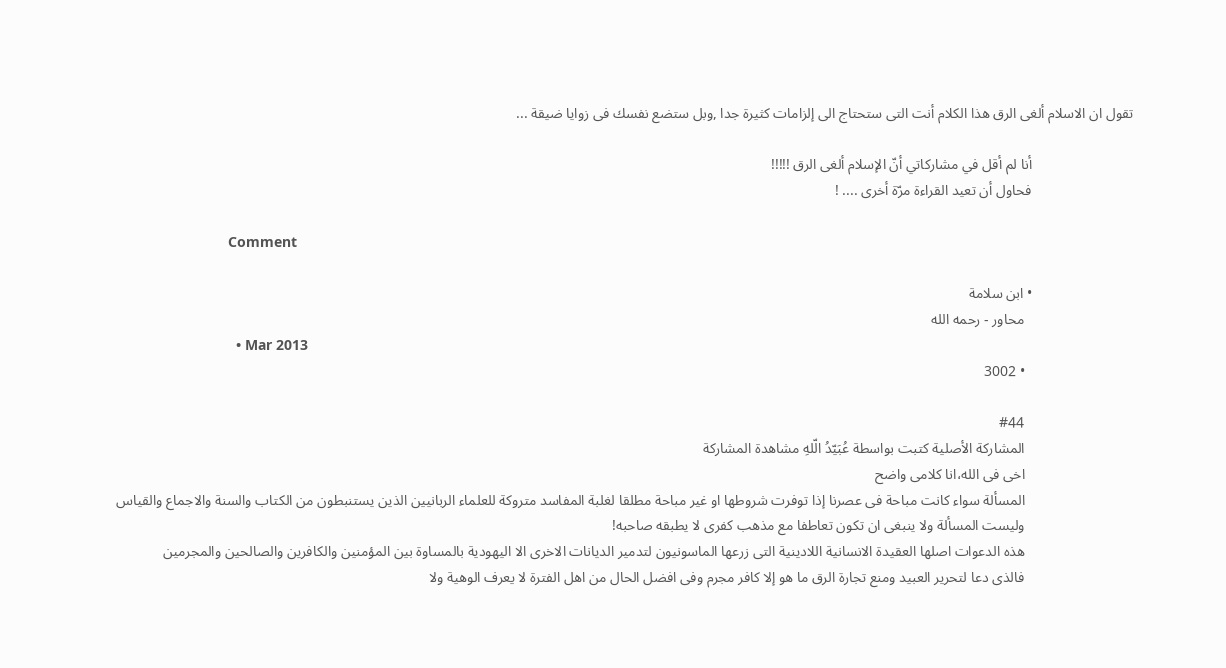تقول ان الاسلام ألغى الرق هذا الكلام أنت التى ستحتاج الى إلزامات كثيرة جدا ,وبل ستضع نفسك فى زوايا ضيقة ...

                            أنا لم أقل في مشاركاتي أنّ الإسلام ألغى الرق !!!!!
                            فحاول أن تعيد القراءة مرّة أخرى .... !

                            Comment

                            • ابن سلامة
                              محاور - رحمه الله
                              • Mar 2013
                              • 3002

                              #44
                              المشاركة الأصلية كتبت بواسطة عُبَيّدُ الّلهِ مشاهدة المشاركة
                              اخى فى الله،انا كلامى واضح
                              المسألة سواء كانت مباحة فى عصرنا إذا توفرت شروطها او غير مباحة مطلقا لغلبة المفاسد متروكة للعلماء الربانيين الذين يستنبطون من الكتاب والسنة والاجماع والقياس
                              وليست المسألة ولا ينبغى ان تكون تعاطفا مع مذهب كفرى لا يطبقه صاحبه!
                              هذه الدعوات اصلها العقيدة الانسانية اللادينية التى زرعها الماسونيون لتدمير الديانات الاخرى الا اليهودية بالمساوة بين المؤمنين والكافرين والصالحين والمجرمين
                              فالذى دعا لتحرير العبيد ومنع تجارة الرق ما هو إلا كافر مجرم وفى افضل الحال من اهل الفترة لا يعرف الوهية ولا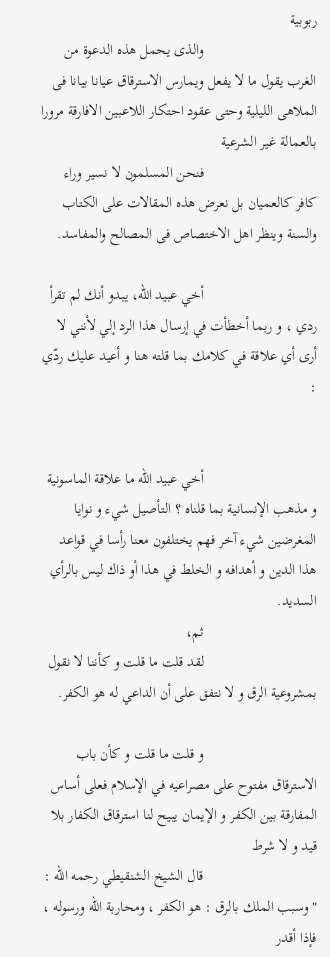ربوبية
                              والذى يحمل هذه الدعوة من الغرب يقول ما لا يفعل ويمارس الاسترقاق عيانا بيانا فى الملاهى الليلية وحتى عقود احتكار اللاعبين الافارقة مرورا بالعمالة غير الشرعية
                              فنحن المسلمون لا نسير وراء كافر كالعميان بل نعرض هذه المقالات على الكتاب والسنة وينظر اهل الاختصاص فى المصالح والمفاسد.

                              أخي عبيد الله، يبدو أنك لم تقرأ ردي ، و ربما أخطأت في إرسال هذا الرد إلي لأنني لا أرى أي علاقة في كلامك بما قلته هنا و أعيد عليك ردّي :


                              أخي عبيد الله ما علاقة الماسونية و مذهب الإنسانية بما قلناه ؟ التأصيل شيء و نوايا المغرضين شيء آخر فهم يختلفون معنا رأسا في قواعد هذا الدين و أهدافه و الخلط في هذا أو ذاك ليس بالرأي السديد.
                              ثم،
                              لقد قلت ما قلت و كأننا لا نقول بمشروعية الرق و لا نتفق على أن الداعي له هو الكفر.

                              و قلت ما قلت و كأن باب الاسترقاق مفتوح على مصراعيه في الإسلام فعلى أساس المفارقة بين الكفر و الإيمان يبيح لنا استرقاق الكفار بلا قيد و لا شرط
                              قال الشيخ الشنقيطي رحمه الله : " وسبب الملك بالرق : هو الكفر ، ومحاربة الله ورسوله ، فإذا أقدر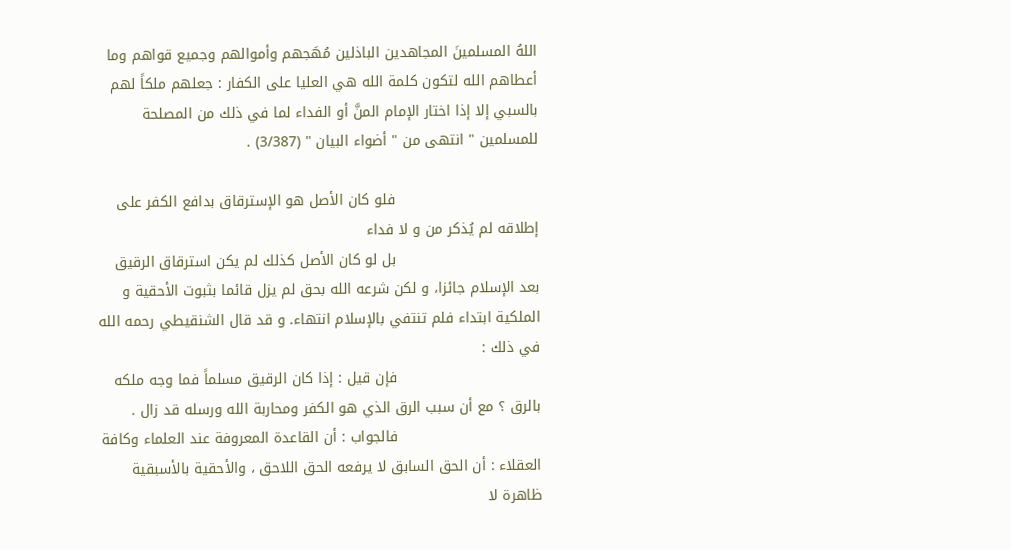اللهُ المسلمينَ المجاهدين الباذلين مُهَجهم وأموالهم وجميع قواهم وما أعطاهم الله لتكون كلمة الله هي العليا على الكفار : جعلهم ملكاً لهم بالسبي إلا إذا اختار الإمام المنَّ أو الفداء لما في ذلك من المصلحة للمسلمين " انتهى من " أضواء البيان " (3/387) .

                              فلو كان الأصل هو الإسترقاق بدافع الكفر على إطلاقه لم يُذكر من و لا فداء
                              بل لو كان الأصل كذلك لم يكن استرقاق الرقيق بعد الإسلام جائزا، و لكن شرعه الله بحق لم يزل قائما بثبوت الأحقية و الملكية ابتداء فلم تنتفي بالإسلام انتهاء. و قد قال الشنقيطي رحمه الله في ذلك :
                              فإن قيل : إذا كان الرقيق مسلماً فما وجه ملكه بالرق ؟ مع أن سبب الرق الذي هو الكفر ومحاربة الله ورسله قد زال .
                              فالجواب : أن القاعدة المعروفة عند العلماء وكافة العقلاء : أن الحق السابق لا يرفعه الحق اللاحق ، والأحقية بالأسبقية ظاهرة لا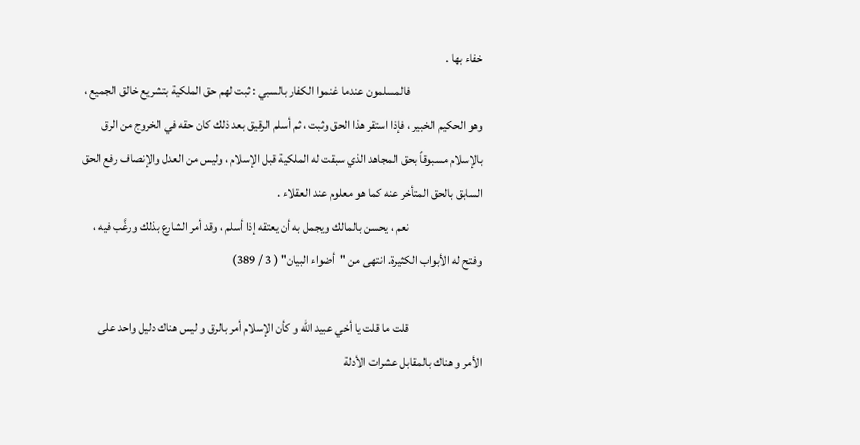خفاء بها .
                              فالمسلمون عندما غنموا الكفار بالسبي : ثبت لهم حق الملكية بتشريع خالق الجميع ، وهو الحكيم الخبير ، فإذا استقر هذا الحق وثبت ، ثم أسلم الرقيق بعد ذلك كان حقه في الخروج من الرق بالإسلام مسبوقاً بحق المجاهد الذي سبقت له الملكية قبل الإسلام ، وليس من العدل والإنصاف رفع الحق السابق بالحق المتأخر عنه كما هو معلوم عند العقلاء .
                              نعم ، يحسن بالمالك ويجمل به أن يعتقه إذا أسلم ، وقد أمر الشارع بذلك ورغَّب فيه ، وفتح له الأبواب الكثيرة. انتهى من "أضواء البيان" ( 3 / 389)

                              قلت ما قلت يا أخي عبيد الله و كأن الإسلام أمر بالرق و ليس هناك دليل واحد على الأمر و هناك بالمقابل عشرات الأدلة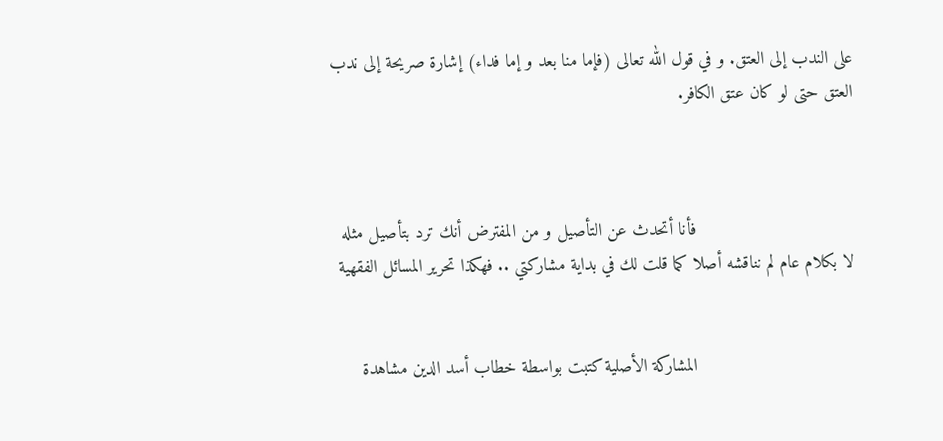على الندب إلى العتق. و في قول الله تعالى (فإما منا بعد و إما فداء) إشارة صريحة إلى ندب العتق حتى لو كان عتق الكافر.



                              فأنا أتحدث عن التأصيل و من المفترض أنك ترد بتأصيل مثله لا بكلام عام لم نناقشه أصلا كما قلت لك في بداية مشاركتي .. فهكذا تحرير المسائل الفقهية


                              المشاركة الأصلية كتبت بواسطة خطاب أسد الدين مشاهدة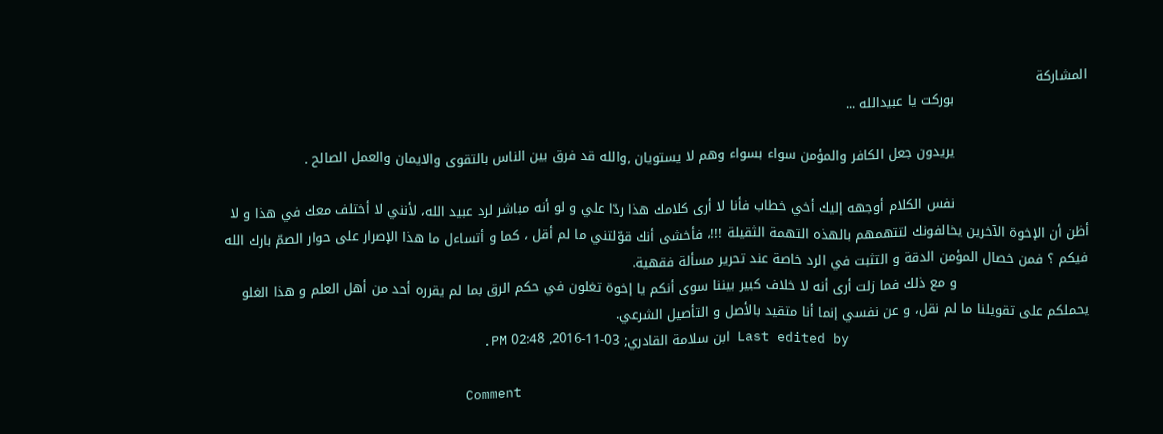المشاركة
                              بوركت يا عبيدالله ...

                              يريدون جعل الكافر والمؤمن سواء بسواء وهم لا يستويان ,والله قد فرق بين الناس بالتقوى والايمان والعمل الصالح .

                              نفس الكلام أوجهه إليك أخي خطاب فأنا لا أرى كلامك هذا ردّا علي و لو أنه مباشر لرد عبيد الله، لأنني لا أختلف معك في هذا و لا أظن أن الإخوة الآخرين يخالفونك لتتهمهم بالهذه التهمة الثقيلة !!!، فأخشى أنك قوّلتني ما لم أقل ، كما و أتساءل ما هذا الإصرار على حوار الصمّ بارك الله فيكم ؟ فمن خصال المؤمن الدقة و التثبت في الرد خاصة عند تحرير مسألة فقهية.
                              و مع ذلك فما زلت أرى أنه لا خلاف كبير بيننا سوى أنكم يا إخوة تغلون في حكم الرق بما لم يقرره أحد من أهل العلم و هذا الغلو يحملكم على تقويلنا ما لم نقل، و عن نفسي إنما أنا متقيد بالأصل و التأصيل الشرعي.
                              Last edited by ابن سلامة القادري; 03-11-2016, 02:48 PM.

                              Comment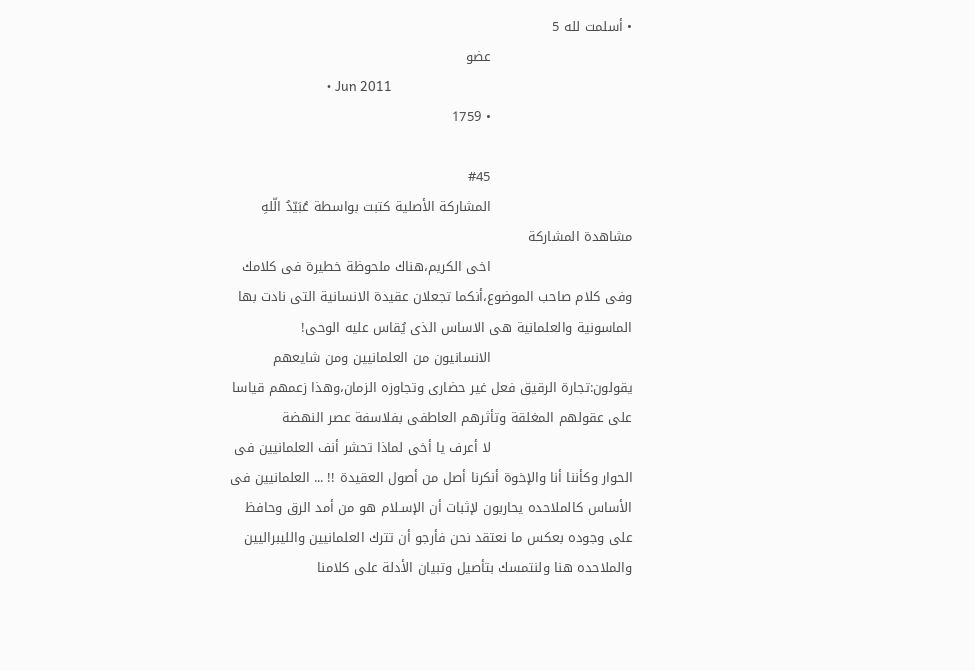• أسلمت لله 5
                                عضو
                                • Jun 2011
                                • 1759

                                #45
                                المشاركة الأصلية كتبت بواسطة عُبَيّدُ الّلهِ مشاهدة المشاركة
                                اخى الكريم،هناك ملحوظة خطيرة فى كلامك وفى كلام صاحب الموضوع،أنكما تجعلان عقيدة الانسانية التى نادت بها الماسونية والعلمانية هى الاساس الذى يُقاس عليه الوحى!
                                الانسانيون من العلمانيين ومن شايعهم يقولون:تجارة الرقيق فعل غير حضارى وتجاوزه الزمان،وهذا زعمهم قياسا على عقولهم المغلقة وتأثرهم العاطفى بفلاسفة عصر النهضة
                                لا أعرف يا أخى لماذا تحشر أنف العلمانيين فى الحوار وكأننا أنا والإخوة أنكرنا أصل من أصول العقيدة !! ... العلمانيين فى الأساس كالملاحده يحاربون لإثبات أن الإسـلام هو من أمد الرق وحافظ على وجوده بعكس ما نعتقد نحن فأرجو أن تترك العلمانيين والليبراليين والملاحده هنا ولنتمسك بتأصيل وتبيان الأدلة على كلامنا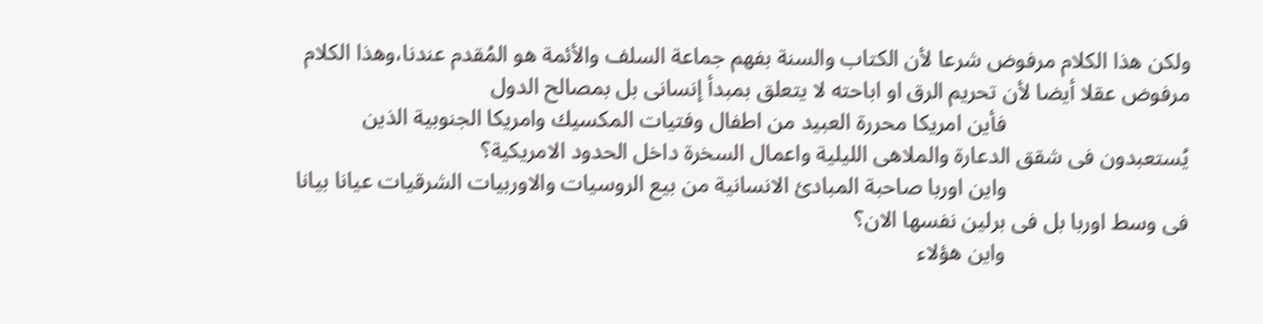ولكن هذا الكلام مرفوض شرعا لأن الكتاب والسنة بفهم جماعة السلف والأئمة هو المُقدم عندنا،وهذا الكلام مرفوض عقلا أيضا لأن تحريم الرق او اباحته لا يتعلق بمبدأ إنسانى بل بمصالح الدول
                                فأين امريكا محررة العبيد من اطفال وفتيات المكسيك وامريكا الجنوبية الذين يُستعبدون فى شقق الدعارة والملاهى الليلية واعمال السخرة داخل الحدود الامريكية؟
                                واين اوربا صاحبة المبادئ الانسانية من بيع الروسيات والاوربيات الشرقيات عيانا بيانا فى وسط اوربا بل فى برلين نفسها الان؟
                                واين هؤلاء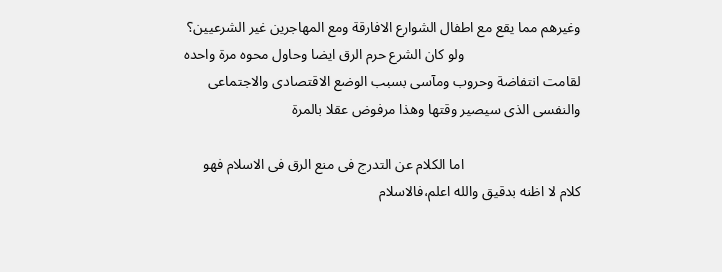وغيرهم مما يقع مع اطفال الشوارع الافارقة ومع المهاجرين غير الشرعيين؟
                                ولو كان الشرع حرم الرق ايضا وحاول محوه مرة واحده لقامت انتفاضة وحروب ومآسى بسبب الوضع الاقتصادى والاجتماعى والنفسى الذى سيصير وقتها وهذا مرفوض عقلا بالمرة

                                اما الكلام عن التدرج فى منع الرق فى الاسلام فهو كلام لا اظنه بدقيق والله اعلم،فالاسلام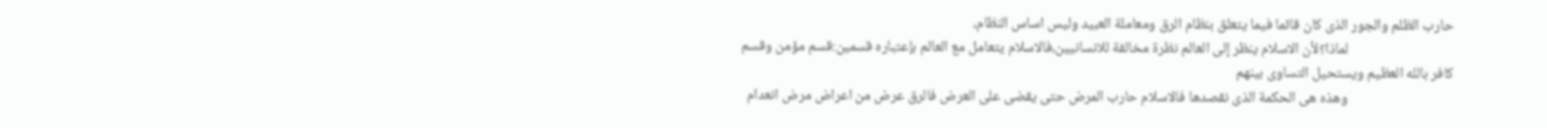حارب الظلم والجور الذى كان قائما فيما يتعلق بنظام الرق ومعاملة العبيد وليس اساس النظام،
                                لماذا؟لأن الاسلام ينظر إلى العالم نظرة مخالفة للانسانيين،فالاسلام يتعامل مع العالم بإعتباره قسمين:قسم مؤمن وقسم كافر بالله العظيم ويستحيل التساوى بينهم
                                وهذه هى الحكمة الذى نقصدها فالاسلام حارب المرض حتى يقضى على العرض فالرق عرض من اعراض مرض انعدام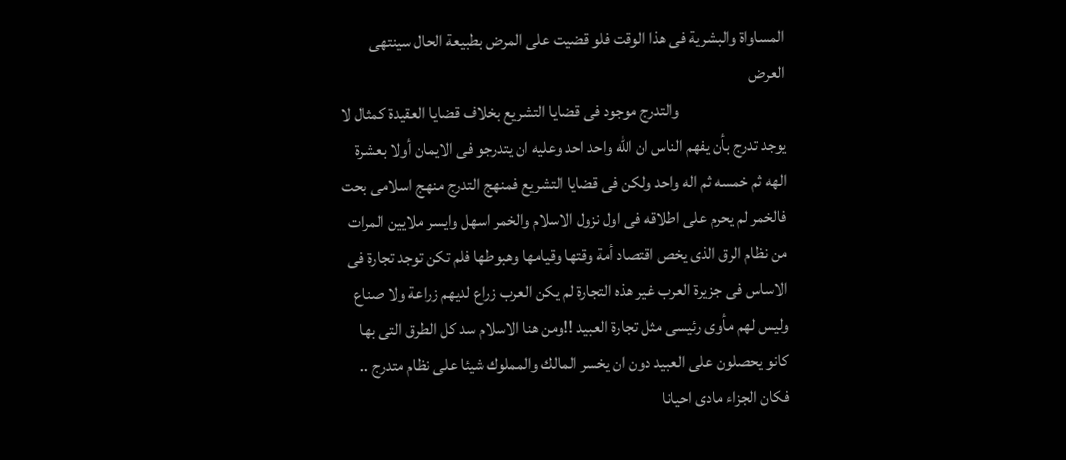المساواة والبشرية فى هذا الوقت فلو قضيت على المرض بطبيعة الحال سينتهى العرض
                                والتدرج موجود فى قضايا التشريع بخلاف قضايا العقيدة كمثال لا يوجد تدرج بأن يفهم الناس ان الله واحد احد وعليه ان يتدرجو فى الايمان أولا بعشرة الهه ثم خمسه ثم اله واحد ولكن فى قضايا التشريع فمنهج التدرج منهج اسلامى بحت فالخمر لم يحرم على اطلاقه فى اول نزول الاسلام والخمر اسهل وايسر ملايين المرات من نظام الرق الذى يخص اقتصاد أمة وقتها وقيامها وهبوطها فلم تكن توجد تجارة فى الاساس فى جزيرة العرب غير هذه التجارة لم يكن العرب زراع لديهم زراعة ولا صناع وليس لهم مأوى رئيسى مثل تجارة العبيد !!ومن هنا الاسلام سد كل الطرق التى بها كانو يحصلون على العبيد دون ان يخسر المالك والمملوك شيئا على نظام متدرج .. فكان الجزاء مادى احيانا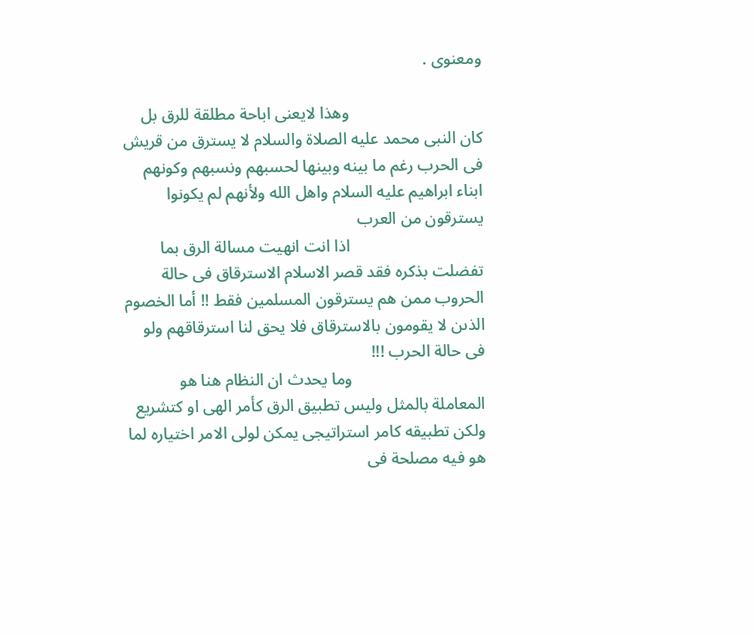ومعنوى .

                                وهذا لايعنى اباحة مطلقة للرق بل كان النبى محمد عليه الصلاة والسلام لا يسترق من قريش فى الحرب رغم ما بينه وبينها لحسبهم ونسبهم وكونهم ابناء ابراهيم عليه السلام واهل الله ولأنهم لم يكونوا يسترقون من العرب
                                اذا انت انهيت مسالة الرق بما تفضلت بذكره فقد قصر الاسلام الاسترقاق فى حالة الحروب ممن هم يسترقون المسلمين فقط !! أما الخصوم الذىن لا يقومون بالاسترقاق فلا يحق لنا استرقاقهم ولو فى حالة الحرب !!!
                                وما يحدث ان النظام هنا هو المعاملة بالمثل وليس تطبيق الرق كأمر الهى او كتشريع ولكن تطبيقه كامر استراتيجى يمكن لولى الامر اختياره لما هو فيه مصلحة فى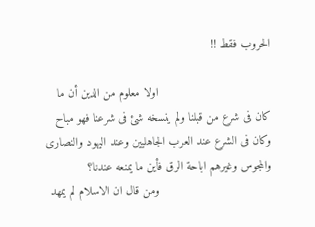الحروب فقط !!

                                اولا معلوم من الدين أن ما كان فى شرع من قبلنا ولم ينسخه شئ فى شرعنا فهو مباح وكان فى الشرع عند العرب الجاهليين وعند اليهود والنصارى والمجوس وغيرهم اباحة الرق فأين ما يمنعه عندنا؟
                                ومن قال ان الاسلام لم يمهد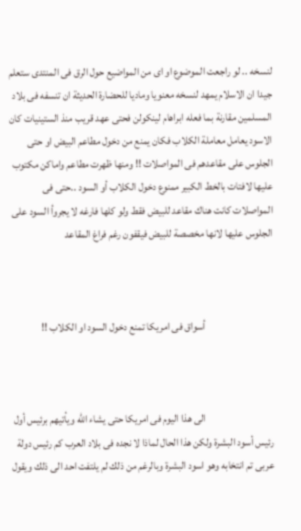لنسخه .. لو راجعت الموضوع او اى من المواضيع حول الرق فى المنتدى ستعلم جيدا ان الاسلام يمهد لنسخه معنويا وماديا للحضارة الحديثة ان تنسفه فى بلاد المسلمين مقارنة بما فعله ابراهام لينكولن فحتى عهد قريب منذ الستينيات كان الاسود يعامل معاملة الكلاب فكان يمنع من دخول مطاعم البيض او حتى الجلوس على مقاعدهم فى المواصلات !! ومنها ظهرت مطاعم واماكن مكتوب عليها لافتات بالخط الكبير ممنوع دخول الكلاب أو السود ..حتى فى المواصلات كانت هناك مقاعد للبيض فقط ولو كلها فارغه لا يجروأ السود على الجلوس عليها لانها مخصصة للبيض فيقفون رغم فراغ المقاعد



                                أسواق فى امريكا تمنع دخول السود او الكلاب !!



                                الى هذا اليوم فى امريكا حتى يشاء الله ويأتيهم برئيس أول رئيس أسود البشرة ولكن هذا الحال لماذا لا نجده فى بلاد العرب كم رئيس دولة عربى تم انتخابه وهو اسود البشرة وبالرغم من ذلك لم يلتفت احد الى ذلك ويقول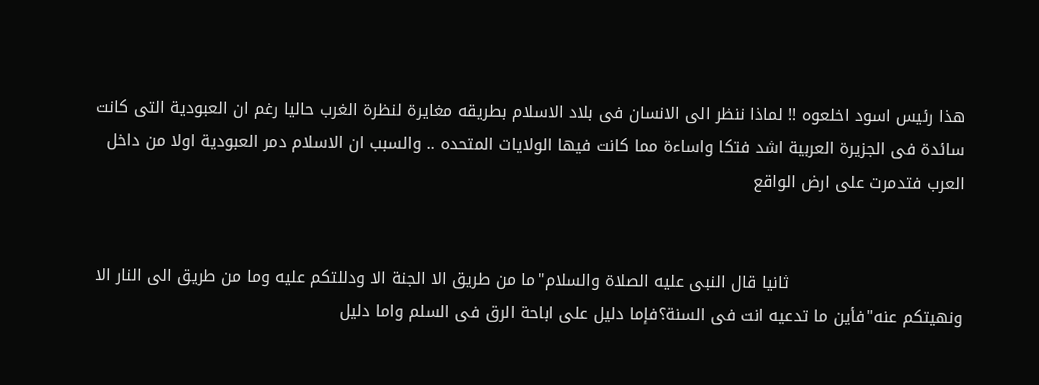هذا رئيس اسود اخلعوه !! لماذا ننظر الى الانسان فى بلاد الاسلام بطريقه مغايرة لنظرة الغرب حاليا رغم ان العبودية التى كانت سائدة فى الجزيرة العربية اشد فتكا واساءة مما كانت فيها الولايات المتحده .. والسبب ان الاسلام دمر العبودية اولا من داخل العرب فتدمرت على ارض الواقع


                                ثانيا قال النبى عليه الصلاة والسلام"ما من طريق الا الجنة الا ودللتكم عليه وما من طريق الى النار الا ونهيتكم عنه"فأين ما تدعيه انت فى السنة؟فإما دليل على اباحة الرق فى السلم واما دليل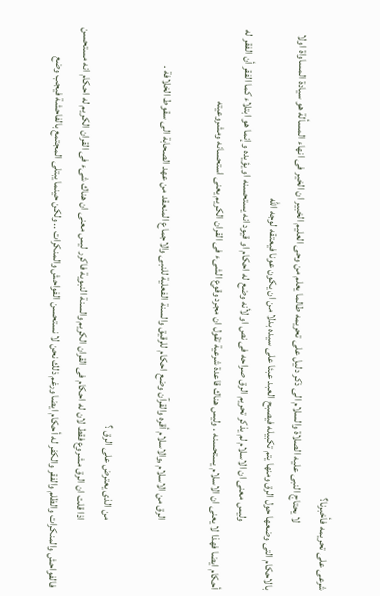شرعى على تحريمه فأخبرنا؟
                                لا يحتاج النبى عليه الصلاة والسلام الى ذكر دليل على تحريمه طالما يعلم من وحى العليم الخبير ان الخير فى انهاء المسألة هو سيادة المساواة اولا بالاحكام التى وضعها حول الرق ومنها يتم تكبيله فيصبح العبد عبئا على سيده بدلا من ان يكون عونا فيعتقه لوجه الله
                                وليس معنى ان الاسلام لم يذكر تحريم الرق صراحه فى نص او لأنه وضع له احكام او قيود انه يستحسنه او يؤيده وإنما هو ابتلاء كما الفقر أن الفقر له أحكام ايضا فهذا لا يعنى ان الاسلام يستحسنه . وليس هناك قاعدة شرعية تقول ان مجرد وقوع الشىء فى القران الكريم يعنى استحسانه ومشروعيته

                                الرق من الاسلام ,والاسلام أقره والقرآن وضع احكام للرقيق والسنة الفعلية للنبى والاجماع المنعقد من عهد الصحابة الى سقوط الخلافة .

                                من الذى يعترض على الرق ؟
                                اذا قلت ان الرق مشروع فقط لان له احكام فى القران الكريم والسنة النبوية فاكرر ليس معنى ان هناك شىء فى القران الكريم له احكام انه مستحسن فالفواحش والمنكرات والظلم والفقر والكفر له أحكام ايضا ورغم ذلك نحن لا نستحسن الفواحش والمنكرات .. ولكن حينما يبتلى المجتمع بالفاحشة فيجب وضع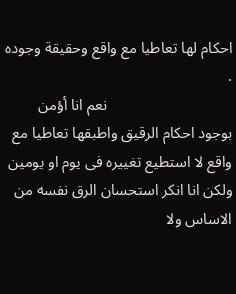احكام لها تعاطيا مع واقع وحقيقة وجوده .
                                نعم انا أؤمن بوجود احكام الرقيق واطبقها تعاطيا مع واقع لا استطيع تغييره فى يوم او يومين ولكن انا انكر استحسان الرق نفسه من الاساس ولا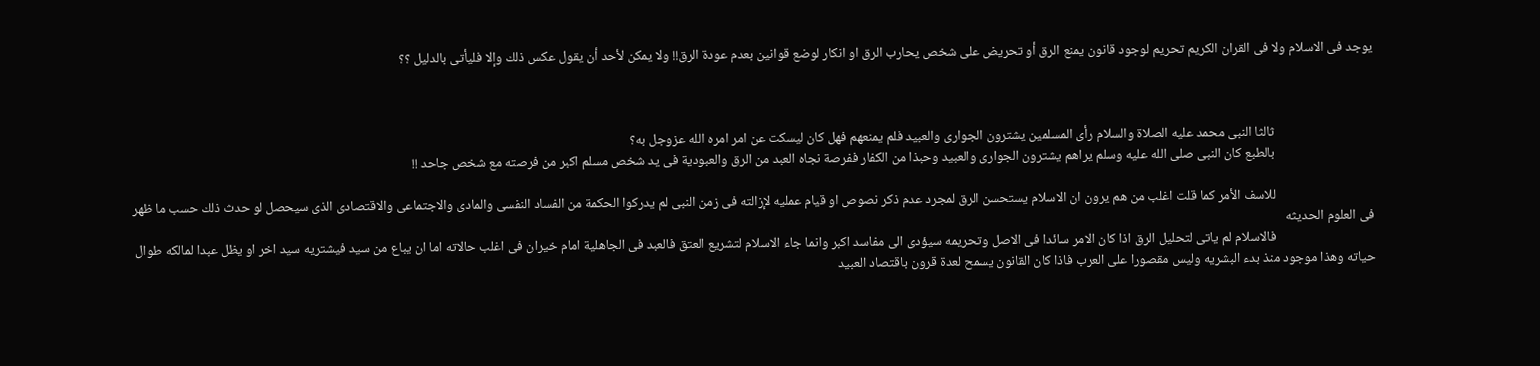يوجد فى الاسلام ولا فى القران الكريم تحريم لوجود قانون يمنع الرق أو تحريض على شخص يحارب الرق او انكار لوضع قوانين بعدم عودة الرق!! ولا يمكن لأحد أن يقول عكس ذلك وإلا فليأتى بالدليل ؟؟



                                ثالثا النبى محمد عليه الصلاة والسلام رأى المسلمين يشترون الجوارى والعبيد فلم يمنعهم فهل كان ليسكت عن امر امره الله عزوجل به؟
                                بالطبع كان النبى صلى الله عليه وسلم يراهم يشترون الجوارى والعبيد وحبذا من الكفار ففرصة نجاه العبد من الرق والعبودية فى يد شخص مسلم اكبر من فرصته مع شخص جاحد !!

                                للاسف الأمر كما قلت اغلب من هم يرون ان الاسلام يستحسن الرق لمجرد عدم ذكر نصوص او قيام عمليه لإزالته فى زمن النبى لم يدركوا الحكمة من الفساد النفسى والمادى والاجتماعى والاقتصادى الذى سيحصل لو حدث ذلك حسب ما ظهر فى العلوم الحديثه
                                فالاسلام لم ياتى لتحليل الرق اذا كان الامر سائدا فى الاصل وتحريمه سيؤدى الى مفاسد اكبر وانما جاء الاسلام لتشريع العتق فالعبد فى الجاهلية امام خيران فى اغلب حالاته اما ان يباع من سيد فيشتريه سيد اخر او يظل عبدا لمالكه طوال حياته وهذا موجود منذ بدء البشريه وليس مقصورا على العرب فاذا كان القانون يسمح لعدة قرون باقتصاد العبيد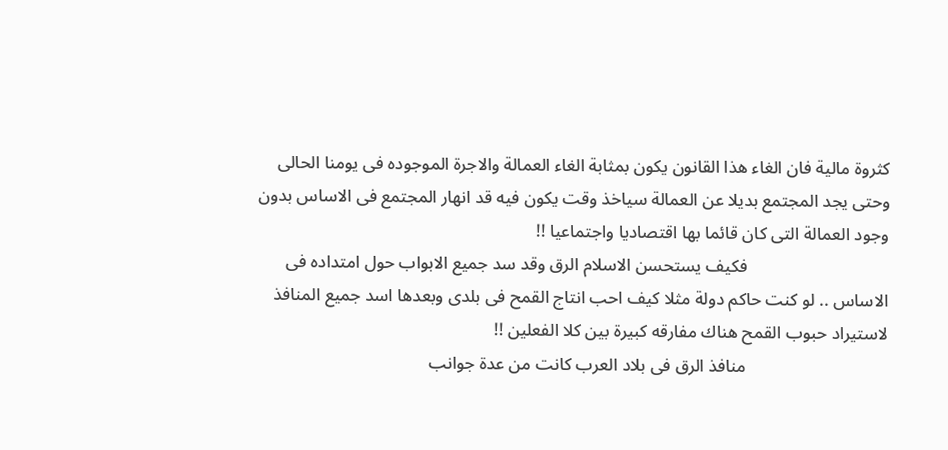كثروة مالية فان الغاء هذا القانون يكون بمثابة الغاء العمالة والاجرة الموجوده فى يومنا الحالى وحتى يجد المجتمع بديلا عن العمالة سياخذ وقت يكون فيه قد انهار المجتمع فى الاساس بدون وجود العمالة التى كان قائما بها اقتصاديا واجتماعيا !!
                                فكيف يستحسن الاسلام الرق وقد سد جميع الابواب حول امتداده فى الاساس .. لو كنت حاكم دولة مثلا كيف احب انتاج القمح فى بلدى وبعدها اسد جميع المنافذ لاستيراد حبوب القمح هناك مفارقه كبيرة بين كلا الفعلين !!
                                منافذ الرق فى بلاد العرب كانت من عدة جوانب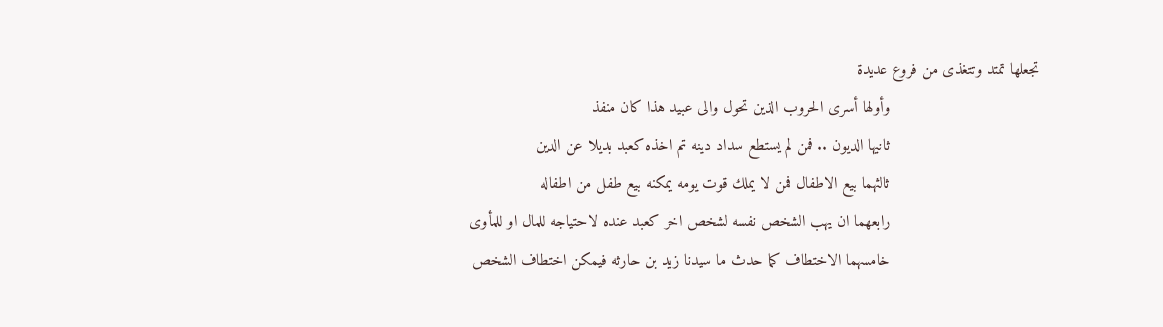تجعلها تمتد وتتغذى من فروع عديدة
                                وأولها أسرى الحروب الذين تحول والى عبيد هذا كان منفذ
                                ثانيها الديون .. فمن لم يستطع سداد دينه تم اخذه كعبد بديلا عن الدين
                                ثالثهما بيع الاطفال فمن لا يملك قوت يومه يمكنه بيع طفل من اطفاله
                                رابعهما ان يهب الشخص نفسه لشخص اخر كعبد عنده لاحتياجه للمال او للمأوى
                                خامسهما الاختطاف كما حدث ما سيدنا زيد بن حارثه فيمكن اختطاف الشخص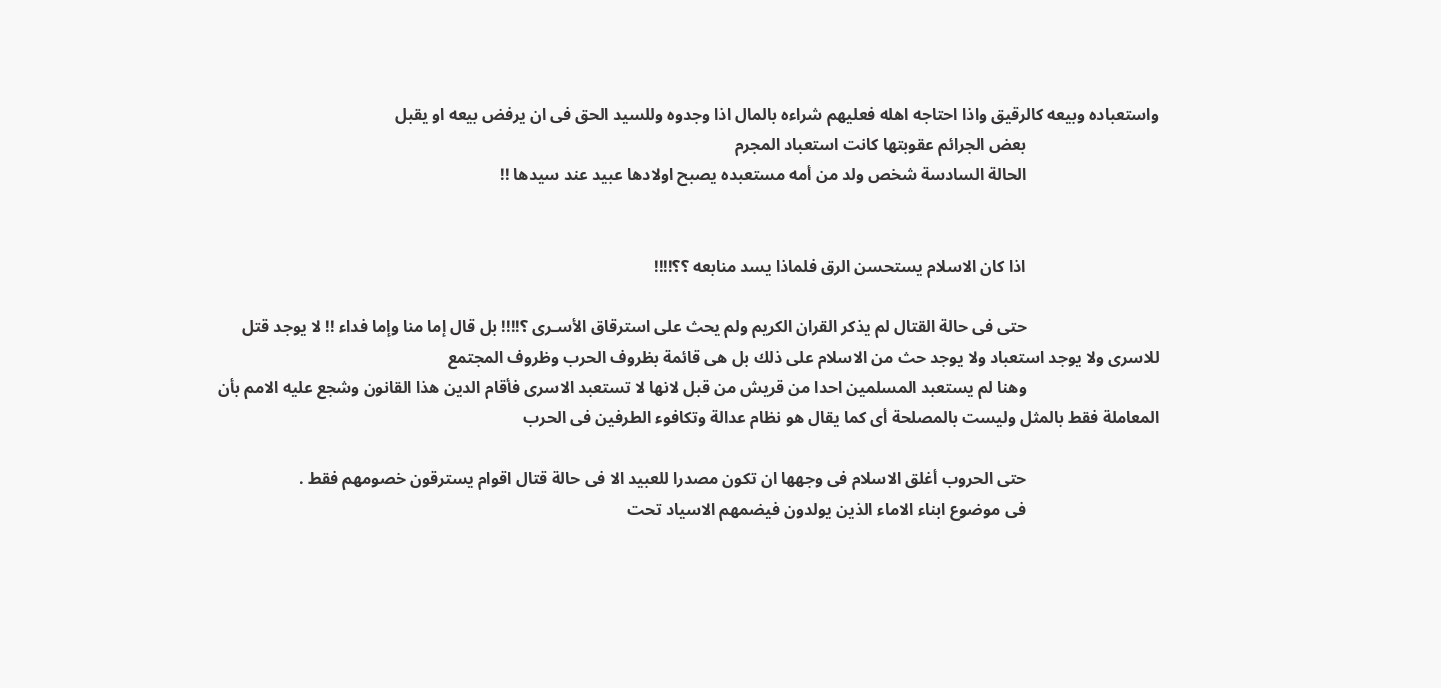واستعباده وبيعه كالرقيق واذا احتاجه اهله فعليهم شراءه بالمال اذا وجدوه وللسيد الحق فى ان يرفض بيعه او يقبل
                                بعض الجرائم عقوبتها كانت استعباد المجرم
                                الحالة السادسة شخص ولد من أمه مستعبده يصبح اولادها عبيد عند سيدها !!


                                اذا كان الاسلام يستحسن الرق فلماذا يسد منابعه ؟؟!!!!

                                حتى فى حالة القتال لم يذكر القران الكريم ولم يحث على استرقاق الأسـرى ؟!!!! بل قال إما منا وإما فداء !! لا يوجد قتل للاسرى ولا يوجد استعباد ولا يوجد حث من الاسلام على ذلك بل هى قائمة بظروف الحرب وظروف المجتمع
                                وهنا لم يستعبد المسلمين احدا من قريش من قبل لانها لا تستعبد الاسرى فأقام الدين هذا القانون وشجع عليه الامم بأن المعاملة فقط بالمثل وليست بالمصلحة أى كما يقال هو نظام عدالة وتكافوء الطرفين فى الحرب

                                حتى الحروب أغلق الاسلام فى وجهها ان تكون مصدرا للعبيد الا فى حالة قتال اقوام يسترقون خصومهم فقط .
                                فى موضوع ابناء الاماء الذين يولدون فيضمهم الاسياد تحت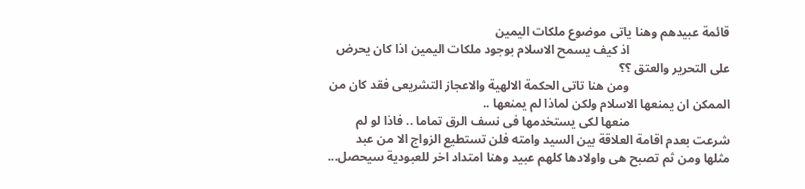قائمة عبيدهم وهنا ياتى موضوع ملكات اليمين
                                اذ كيف يسمح الاسلام بوجود ملكات اليمين اذا كان يحرض على التحرير والعتق ؟؟
                                ومن هنا تاتى الحكمة الالهية والاعجاز التشريعى فقد كان من الممكن ان يمنعها الاسلام ولكن لماذا لم يمنعها ..
                                منعها لكى يستخدمها فى نسف الرق تماما .. فاذا لو لم شرعت بعدم اقامة العلاقة بين السيد وامته فلن تستطيع الزواج الا من عبد مثلها ومن ثم تصبح هى واولادها كلهم عبيد وهنا امتداد اخر للعبودية سيحصل...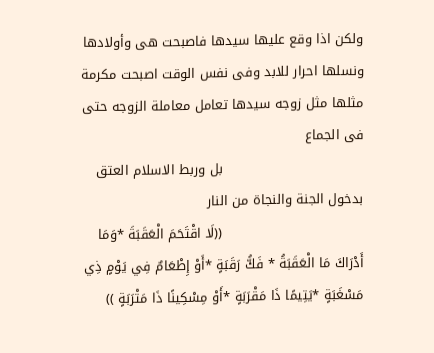ولكن اذا وقع عليها سيدها فاصبحت هى وأولادها ونسلها احرار للابد وفى نفس الوقت اصبحت مكرمة مثلها مثل زوجه سيدها تعامل معاملة الزوجه حتى فى الجماع
                                بل وربط الاسلام العتق بدخول الجنة والنجاة من النار
                                ((لَا اقْتَحَمَ الْعَقَبَةَ *وَمَا أَدْرَاكَ مَا الْعَقَبَةُ * فَكُّ رَقَبَةٍ *أَوْ إِطْعَامٌ فِي يَوْمٍ ذِي مَسْغَبَةٍ *يَتِيمًا ذَا مَقْرَبَةٍ *أَوْ مِسْكِينًا ذَا مَتْرَبَةٍ ))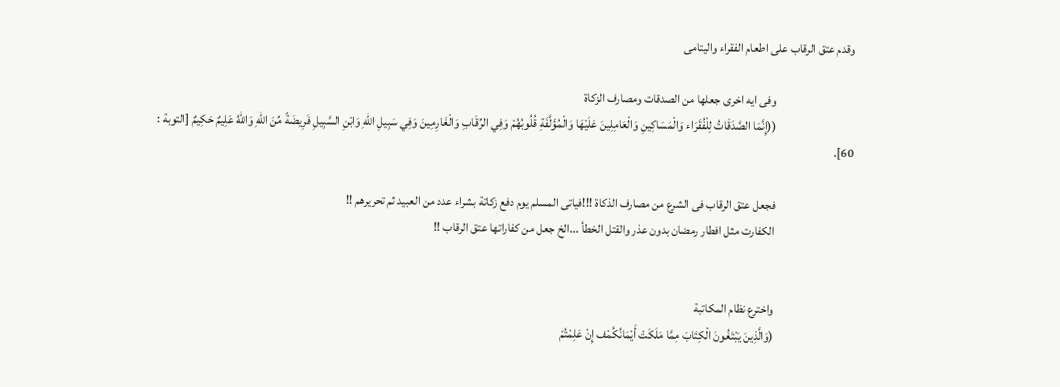وقدم عتق الرقاب على اطعام الفقراء واليتامى

                                وفى ايه اخرى جعلها من الصدقات ومصارف الزكاة
                                ((إِنَّمَا الصَّدَقَاتُ لِلْفُقَرَاء وَالْمَسَاكِينِ وَالْعَامِلِينَ عَلَيْهَا وَالْمُؤَلَّفَةِ قُلُوبُهُمْ وَفِي الرِّقَابِ وَالْغَارِمِينَ وَفِي سَبِيلِ اللّهِ وَابْنِ السَّبِيلِ فَرِيضَةً مِّنَ اللّهِ وَاللّهُ عَلِيمٌ حَكِيمٌ [التوبة : 60].

                                فجعل عتق الرقاب فى الشرع من مصارف الذكاة !!!فياتى المسلم يوم دفع زكاتة بشراء عدد من العبيد ثم تحريرهم !!
                                الكفارت مثل افطار رمضان بدون عذر والقتل الخطأ ...الخ جعل من كفاراتها عتق الرقاب !!


                                واخترع نظام المكاتبة
                                (وَالَّذِينَ يَبْتَغُونَ الْكِتَابَ مِمَّا مَلَكَتْ أَيْمَانُكُمْف إِنْ عَلِمْتُمْ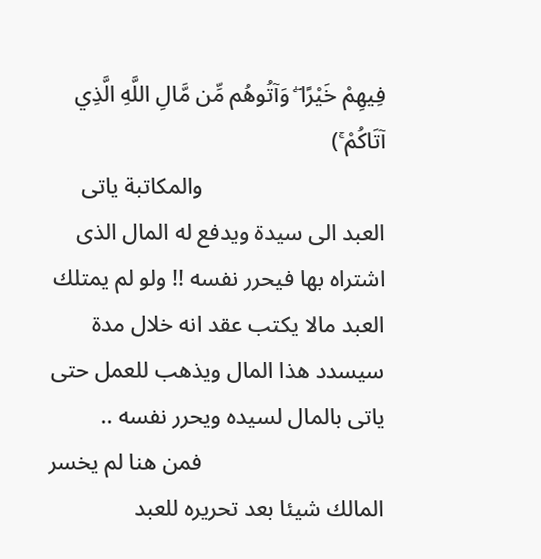فِيهِمْ خَيْرًا ۖ وَآتُوهُم مِّن مَّالِ اللَّهِ الَّذِي آتَاكُمْ ۚ)
                                والمكاتبة ياتى العبد الى سيدة ويدفع له المال الذى اشتراه بها فيحرر نفسه !! ولو لم يمتلك العبد مالا يكتب عقد انه خلال مدة سيسدد هذا المال ويذهب للعمل حتى ياتى بالمال لسيده ويحرر نفسه ..
                                فمن هنا لم يخسر المالك شيئا بعد تحريره للعبد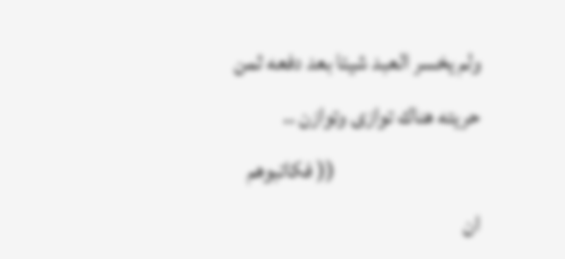ولم يخسر العبد شيئا بعد دفعه ثمن حريته هناك توازى وتوازن ..
                                (( فكاتبوهم ان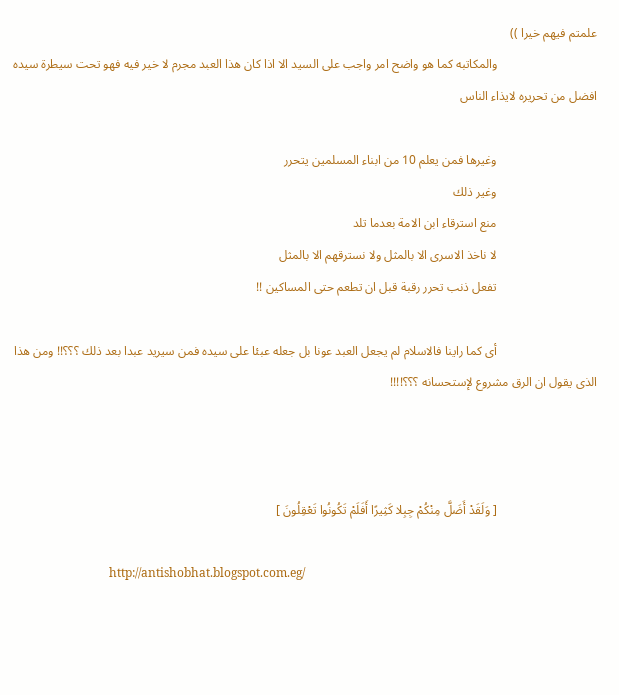علمتم فيهم خيرا ))
                                والمكاتبه كما هو واضح امر واجب على السيد الا اذا كان هذا العبد مجرم لا خير فيه فهو تحت سيطرة سيده افضل من تحريره لايذاء الناس

                                وغيرها فمن يعلم 10 من ابناء المسلمين يتحرر
                                وغير ذلك
                                منع استرقاء ابن الامة بعدما تلد
                                لا ناخذ الاسرى الا بالمثل ولا نسترقهم الا بالمثل
                                تفعل ذنب تحرر رقبة قبل ان تطعم حتى المساكين !!

                                أى كما راينا فالاسلام لم يجعل العبد عونا بل جعله عبئا على سيده فمن سيريد عبدا بعد ذلك ؟؟؟!! ومن هذا الذى يقول ان الرق مشروع لإستحسانه ؟؟؟!!!!



                                [ وَلَقَدْ أَضَلَّ مِنْكُمْ جِبِلا كَثِيرًا أَفَلَمْ تَكُونُوا تَعْقِلُونَ ]

                                http://antishobhat.blogspot.com.eg/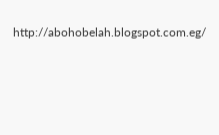http://abohobelah.blogspot.com.eg/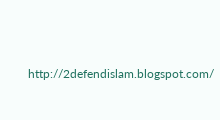http://2defendislam.blogspot.com/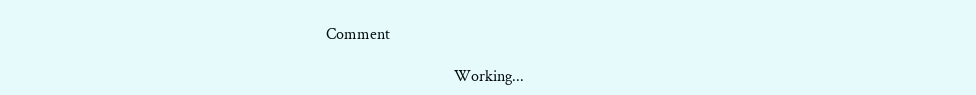Comment

                                Working...